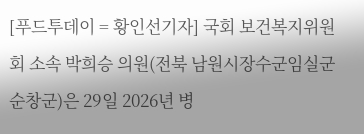[푸드투데이 = 황인선기자] 국회 보건복지위원회 소속 박희승 의원(전북 남원시장수군임실군순창군)은 29일 2026년 병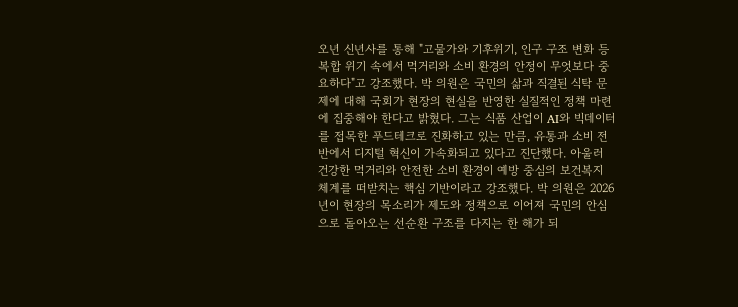오년 신년사를 통해 "고물가와 기후위기, 인구 구조 변화 등 복합 위기 속에서 먹거리와 소비 환경의 안정이 무엇보다 중요하다"고 강조했다. 박 의원은 국민의 삶과 직결된 식탁 문제에 대해 국회가 현장의 현실을 반영한 실질적인 정책 마련에 집중해야 한다고 밝혔다. 그는 식품 산업이 AI와 빅데이터를 접목한 푸드테크로 진화하고 있는 만큼, 유통과 소비 전반에서 디지털 혁신이 가속화되고 있다고 진단했다. 아울러 건강한 먹거리와 안전한 소비 환경이 예방 중심의 보건복지 체계를 떠받치는 핵심 기반이라고 강조했다. 박 의원은 2026년이 현장의 목소리가 제도와 정책으로 이어져 국민의 안심으로 돌아오는 선순환 구조를 다지는 한 해가 되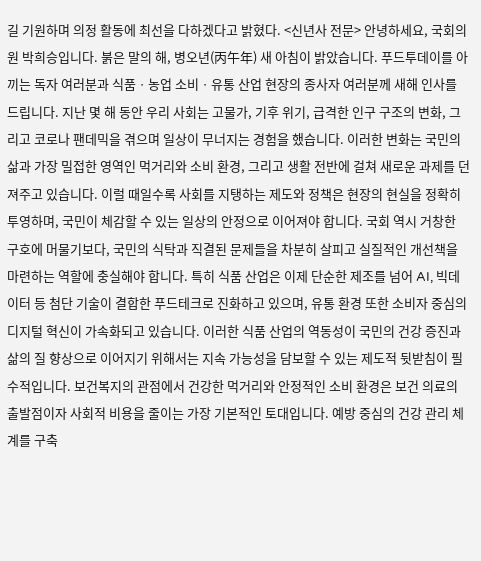길 기원하며 의정 활동에 최선을 다하겠다고 밝혔다. <신년사 전문> 안녕하세요, 국회의원 박희승입니다. 붉은 말의 해, 병오년(丙午年) 새 아침이 밝았습니다. 푸드투데이를 아끼는 독자 여러분과 식품ㆍ농업 소비ㆍ유통 산업 현장의 종사자 여러분께 새해 인사를 드립니다. 지난 몇 해 동안 우리 사회는 고물가, 기후 위기, 급격한 인구 구조의 변화, 그리고 코로나 팬데믹을 겪으며 일상이 무너지는 경험을 했습니다. 이러한 변화는 국민의 삶과 가장 밀접한 영역인 먹거리와 소비 환경, 그리고 생활 전반에 걸쳐 새로운 과제를 던져주고 있습니다. 이럴 때일수록 사회를 지탱하는 제도와 정책은 현장의 현실을 정확히 투영하며, 국민이 체감할 수 있는 일상의 안정으로 이어져야 합니다. 국회 역시 거창한 구호에 머물기보다, 국민의 식탁과 직결된 문제들을 차분히 살피고 실질적인 개선책을 마련하는 역할에 충실해야 합니다. 특히 식품 산업은 이제 단순한 제조를 넘어 AI, 빅데이터 등 첨단 기술이 결합한 푸드테크로 진화하고 있으며, 유통 환경 또한 소비자 중심의 디지털 혁신이 가속화되고 있습니다. 이러한 식품 산업의 역동성이 국민의 건강 증진과 삶의 질 향상으로 이어지기 위해서는 지속 가능성을 담보할 수 있는 제도적 뒷받침이 필수적입니다. 보건복지의 관점에서 건강한 먹거리와 안정적인 소비 환경은 보건 의료의 출발점이자 사회적 비용을 줄이는 가장 기본적인 토대입니다. 예방 중심의 건강 관리 체계를 구축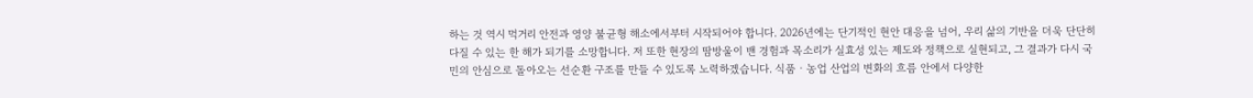하는 것 역시 먹거리 안전과 영양 불균형 해소에서부터 시작되어야 합니다. 2026년에는 단기적인 현안 대응을 넘어, 우리 삶의 기반을 더욱 단단히 다질 수 있는 한 해가 되기를 소망합니다. 저 또한 현장의 땀방울이 밴 경험과 목소리가 실효성 있는 제도와 정책으로 실현되고, 그 결과가 다시 국민의 안심으로 돌아오는 선순환 구조를 만들 수 있도록 노력하겠습니다. 식품ㆍ농업 산업의 변화의 흐름 안에서 다양한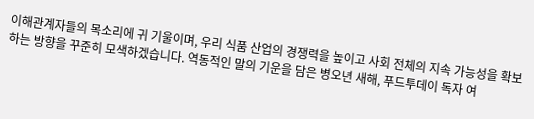이해관계자들의 목소리에 귀 기울이며, 우리 식품 산업의 경쟁력을 높이고 사회 전체의 지속 가능성을 확보하는 방향을 꾸준히 모색하겠습니다. 역동적인 말의 기운을 담은 병오년 새해, 푸드투데이 독자 여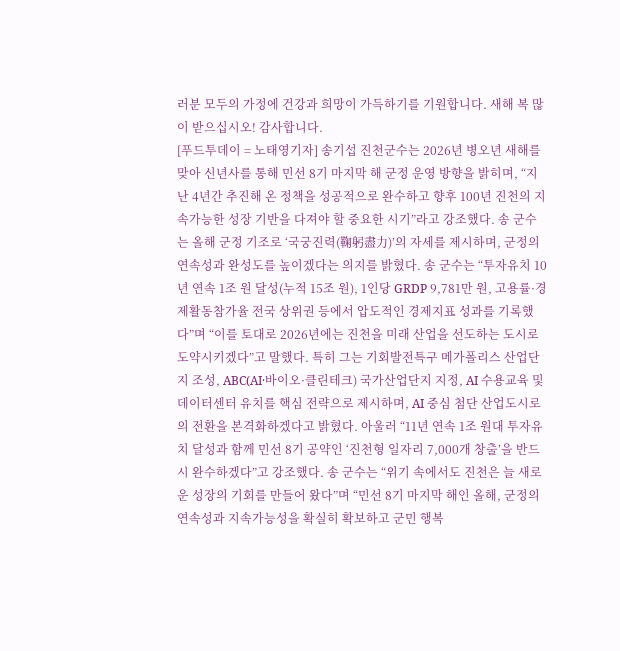러분 모두의 가정에 건강과 희망이 가득하기를 기원합니다. 새해 복 많이 받으십시오! 감사합니다.
[푸드투데이 = 노태영기자] 송기섭 진천군수는 2026년 병오년 새해를 맞아 신년사를 통해 민선 8기 마지막 해 군정 운영 방향을 밝히며, “지난 4년간 추진해 온 정책을 성공적으로 완수하고 향후 100년 진천의 지속가능한 성장 기반을 다져야 할 중요한 시기”라고 강조했다. 송 군수는 올해 군정 기조로 ‘국궁진력(鞠躬盡力)’의 자세를 제시하며, 군정의 연속성과 완성도를 높이겠다는 의지를 밝혔다. 송 군수는 “투자유치 10년 연속 1조 원 달성(누적 15조 원), 1인당 GRDP 9,781만 원, 고용률·경제활동참가율 전국 상위권 등에서 압도적인 경제지표 성과를 기록했다”며 “이를 토대로 2026년에는 진천을 미래 산업을 선도하는 도시로 도약시키겠다”고 말했다. 특히 그는 기회발전특구 메가폴리스 산업단지 조성, ABC(AI·바이오·클린테크) 국가산업단지 지정, AI 수용교육 및 데이터센터 유치를 핵심 전략으로 제시하며, AI 중심 첨단 산업도시로의 전환을 본격화하겠다고 밝혔다. 아울러 “11년 연속 1조 원대 투자유치 달성과 함께 민선 8기 공약인 ‘진천형 일자리 7,000개 창출’을 반드시 완수하겠다”고 강조했다. 송 군수는 “위기 속에서도 진천은 늘 새로운 성장의 기회를 만들어 왔다”며 “민선 8기 마지막 해인 올해, 군정의 연속성과 지속가능성을 확실히 확보하고 군민 행복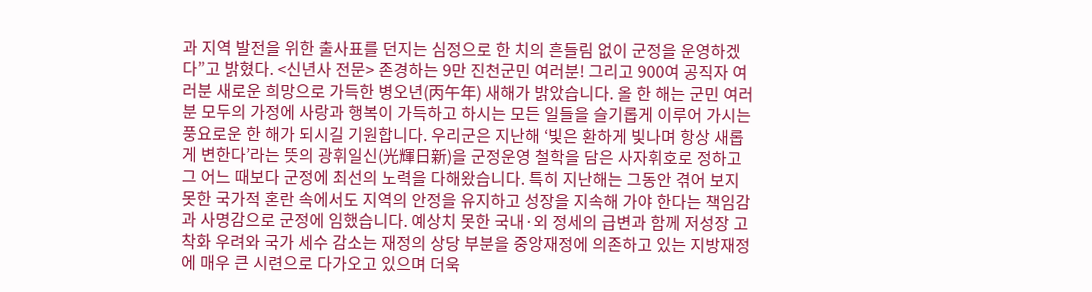과 지역 발전을 위한 출사표를 던지는 심정으로 한 치의 흔들림 없이 군정을 운영하겠다”고 밝혔다. <신년사 전문> 존경하는 9만 진천군민 여러분! 그리고 900여 공직자 여러분 새로운 희망으로 가득한 병오년(丙午年) 새해가 밝았습니다. 올 한 해는 군민 여러분 모두의 가정에 사랑과 행복이 가득하고 하시는 모든 일들을 슬기롭게 이루어 가시는 풍요로운 한 해가 되시길 기원합니다. 우리군은 지난해 ‘빛은 환하게 빛나며 항상 새롭게 변한다’라는 뜻의 광휘일신(光輝日新)을 군정운영 철학을 담은 사자휘호로 정하고 그 어느 때보다 군정에 최선의 노력을 다해왔습니다. 특히 지난해는 그동안 겪어 보지 못한 국가적 혼란 속에서도 지역의 안정을 유지하고 성장을 지속해 가야 한다는 책임감과 사명감으로 군정에 임했습니다. 예상치 못한 국내·외 정세의 급변과 함께 저성장 고착화 우려와 국가 세수 감소는 재정의 상당 부분을 중앙재정에 의존하고 있는 지방재정에 매우 큰 시련으로 다가오고 있으며 더욱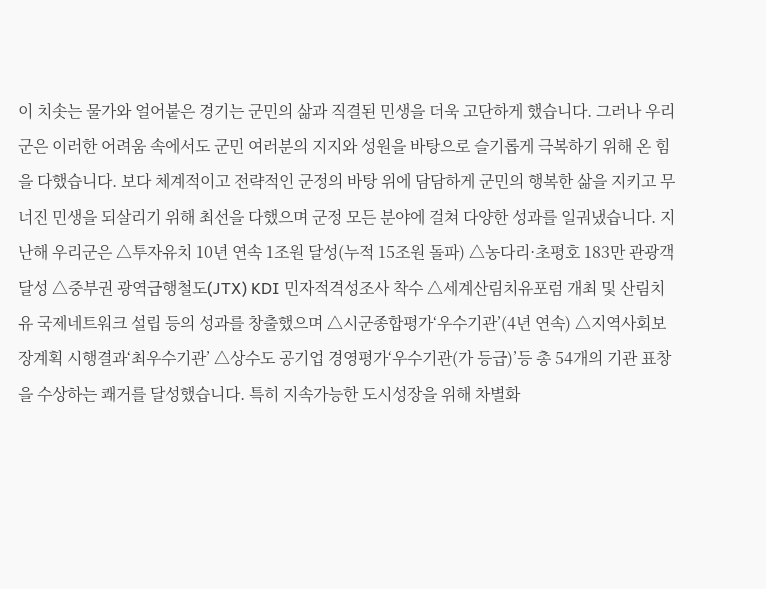이 치솟는 물가와 얼어붙은 경기는 군민의 삶과 직결된 민생을 더욱 고단하게 했습니다. 그러나 우리군은 이러한 어려움 속에서도 군민 여러분의 지지와 성원을 바탕으로 슬기롭게 극복하기 위해 온 힘을 다했습니다. 보다 체계적이고 전략적인 군정의 바탕 위에 담담하게 군민의 행복한 삶을 지키고 무너진 민생을 되살리기 위해 최선을 다했으며 군정 모든 분야에 걸쳐 다양한 성과를 일궈냈습니다. 지난해 우리군은 △투자유치 10년 연속 1조원 달성(누적 15조원 돌파) △농다리·초평호 183만 관광객 달성 △중부권 광역급행철도(JTX) KDI 민자적격성조사 착수 △세계산림치유포럼 개최 및 산림치유 국제네트워크 설립 등의 성과를 창출했으며 △시군종합평가‘우수기관’(4년 연속) △지역사회보장계획 시행결과‘최우수기관’ △상수도 공기업 경영평가‘우수기관(가 등급)’등 총 54개의 기관 표창을 수상하는 쾌거를 달성했습니다. 특히 지속가능한 도시성장을 위해 차별화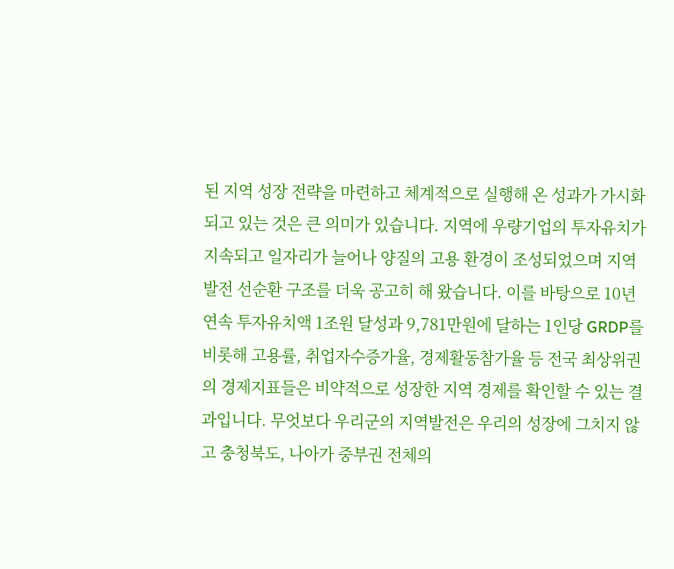된 지역 성장 전략을 마련하고 체계적으로 실행해 온 성과가 가시화되고 있는 것은 큰 의미가 있습니다. 지역에 우량기업의 투자유치가 지속되고 일자리가 늘어나 양질의 고용 환경이 조성되었으며 지역발전 선순환 구조를 더욱 공고히 해 왔습니다. 이를 바탕으로 10년 연속 투자유치액 1조원 달성과 9,781만원에 달하는 1인당 GRDP를 비롯해 고용률, 취업자수증가율, 경제활동참가율 등 전국 최상위권의 경제지표들은 비약적으로 성장한 지역 경제를 확인할 수 있는 결과입니다. 무엇보다 우리군의 지역발전은 우리의 성장에 그치지 않고 충청북도, 나아가 중부권 전체의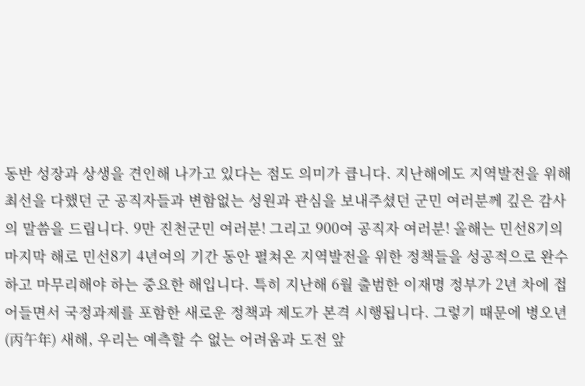동반 성장과 상생을 견인해 나가고 있다는 점도 의미가 큽니다. 지난해에도 지역발전을 위해 최선을 다했던 군 공직자들과 변함없는 성원과 관심을 보내주셨던 군민 여러분께 깊은 감사의 말씀을 드립니다. 9만 진천군민 여러분! 그리고 900여 공직자 여러분! 올해는 민선8기의 마지막 해로 민선8기 4년여의 기간 동안 펼쳐온 지역발전을 위한 정책들을 성공적으로 완수하고 마무리해야 하는 중요한 해입니다. 특히 지난해 6월 출범한 이재명 정부가 2년 차에 접어들면서 국정과제를 포함한 새로운 정책과 제도가 본격 시행됩니다. 그렇기 때문에 병오년(丙午年) 새해, 우리는 예측할 수 없는 어려움과 도전 앞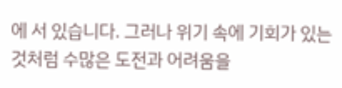에 서 있습니다. 그러나 위기 속에 기회가 있는 것처럼 수많은 도전과 어려움을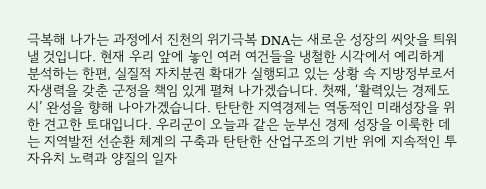극복해 나가는 과정에서 진천의 위기극복 DNA는 새로운 성장의 씨앗을 틔워낼 것입니다. 현재 우리 앞에 놓인 여러 여건들을 냉철한 시각에서 예리하게 분석하는 한편, 실질적 자치분권 확대가 실행되고 있는 상황 속 지방정부로서 자생력을 갖춘 군정을 책임 있게 펼쳐 나가겠습니다. 첫째, ‘활력있는 경제도시’ 완성을 향해 나아가겠습니다. 탄탄한 지역경제는 역동적인 미래성장을 위한 견고한 토대입니다. 우리군이 오늘과 같은 눈부신 경제 성장을 이룩한 데는 지역발전 선순환 체계의 구축과 탄탄한 산업구조의 기반 위에 지속적인 투자유치 노력과 양질의 일자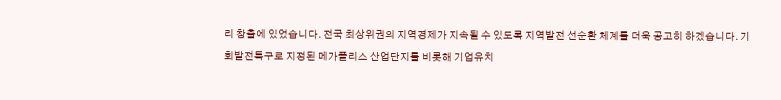리 창출에 있었습니다. 전국 최상위권의 지역경제가 지속될 수 있도록 지역발전 선순환 체계를 더욱 공고히 하겠습니다. 기회발전특구로 지정된 메가폴리스 산업단지를 비롯해 기업유치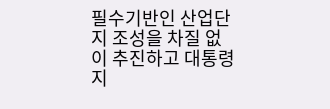필수기반인 산업단지 조성을 차질 없이 추진하고 대통령 지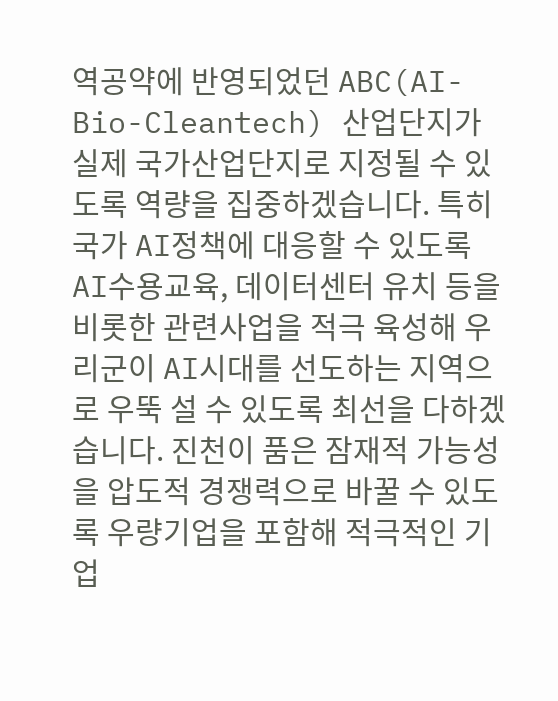역공약에 반영되었던 ABC(AI-Bio-Cleantech) 산업단지가 실제 국가산업단지로 지정될 수 있도록 역량을 집중하겠습니다. 특히 국가 AI정책에 대응할 수 있도록 AI수용교육, 데이터센터 유치 등을 비롯한 관련사업을 적극 육성해 우리군이 AI시대를 선도하는 지역으로 우뚝 설 수 있도록 최선을 다하겠습니다. 진천이 품은 잠재적 가능성을 압도적 경쟁력으로 바꿀 수 있도록 우량기업을 포함해 적극적인 기업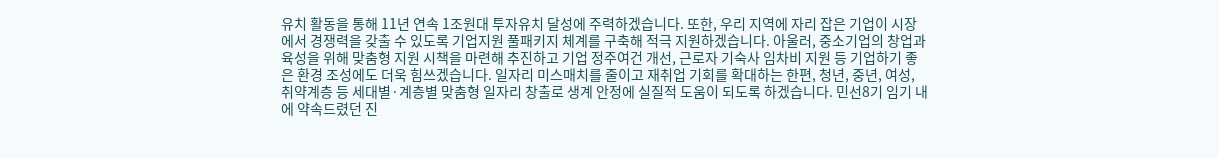유치 활동을 통해 11년 연속 1조원대 투자유치 달성에 주력하겠습니다. 또한, 우리 지역에 자리 잡은 기업이 시장에서 경쟁력을 갖출 수 있도록 기업지원 풀패키지 체계를 구축해 적극 지원하겠습니다. 아울러, 중소기업의 창업과 육성을 위해 맞춤형 지원 시책을 마련해 추진하고 기업 정주여건 개선, 근로자 기숙사 임차비 지원 등 기업하기 좋은 환경 조성에도 더욱 힘쓰겠습니다. 일자리 미스매치를 줄이고 재취업 기회를 확대하는 한편, 청년, 중년, 여성, 취약계층 등 세대별·계층별 맞춤형 일자리 창출로 생계 안정에 실질적 도움이 되도록 하겠습니다. 민선8기 임기 내에 약속드렸던 진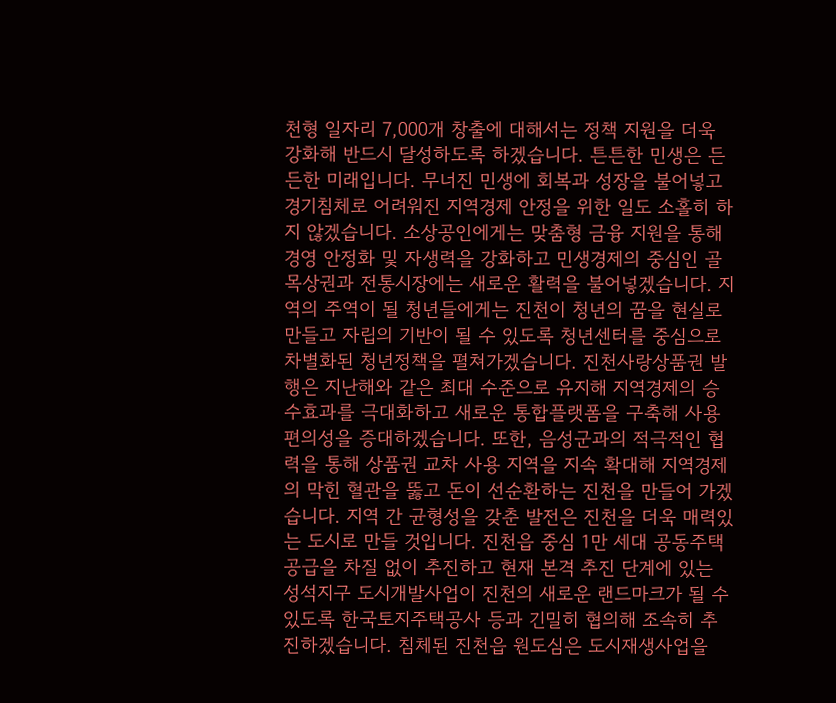천형 일자리 7,000개 창출에 대해서는 정책 지원을 더욱 강화해 반드시 달성하도록 하겠습니다. 튼튼한 민생은 든든한 미래입니다. 무너진 민생에 회복과 성장을 불어넣고 경기침체로 어려워진 지역경제 안정을 위한 일도 소홀히 하지 않겠습니다. 소상공인에게는 맞춤형 금융 지원을 통해 경영 안정화 및 자생력을 강화하고 민생경제의 중심인 골목상권과 전통시장에는 새로운 활력을 불어넣겠습니다. 지역의 주역이 될 청년들에게는 진천이 청년의 꿈을 현실로 만들고 자립의 기반이 될 수 있도록 청년센터를 중심으로 차별화된 청년정책을 펼쳐가겠습니다. 진천사랑상품권 발행은 지난해와 같은 최대 수준으로 유지해 지역경제의 승수효과를 극대화하고 새로운 통합플랫폼을 구축해 사용 편의성을 증대하겠습니다. 또한, 음성군과의 적극적인 협력을 통해 상품권 교차 사용 지역을 지속 확대해 지역경제의 막힌 혈관을 뚫고 돈이 선순환하는 진천을 만들어 가겠습니다. 지역 간 균형성을 갖춘 발전은 진천을 더욱 매력있는 도시로 만들 것입니다. 진천읍 중심 1만 세대 공동주택 공급을 차질 없이 추진하고 현재 본격 추진 단계에 있는 성석지구 도시개발사업이 진천의 새로운 랜드마크가 될 수 있도록 한국토지주택공사 등과 긴밀히 협의해 조속히 추진하겠습니다. 침체된 진천읍 원도심은 도시재생사업을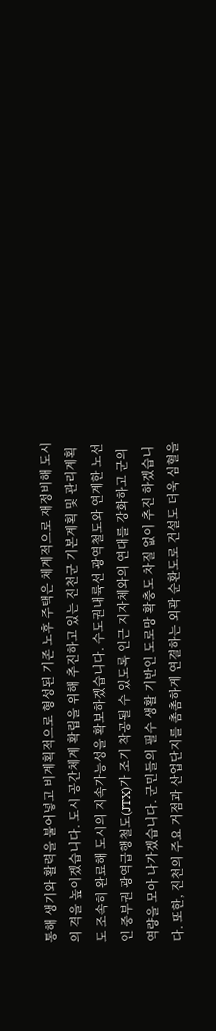통해 생기와 활력을 불어넣고 비계획적으로 형성된 기존 노후 주택은 체계적으로 재정비해 도시의 격을 높이겠습니다. 도시 공간체계 확립을 위해 추진하고 있는 진천군 기본계획 및 관리계획도 조속히 완료해 도시의 지속가능성을 확보하겠습니다. 수도권내륙선 광역철도와 연계한 노선인 중부권 광역급행철도(JTX)가 조기 착공될 수 있도록 인근 지자체와의 연대를 강화하고 군의 역량을 모아 나가겠습니다. 군민들의 필수 생활 기반인 도로망 확충도 차질 없이 추진 하겠습니다. 또한, 진천의 주요 거점과 산업단지를 촘촘하게 연결하는 외곽 순환도로 건설도 더욱 심혈을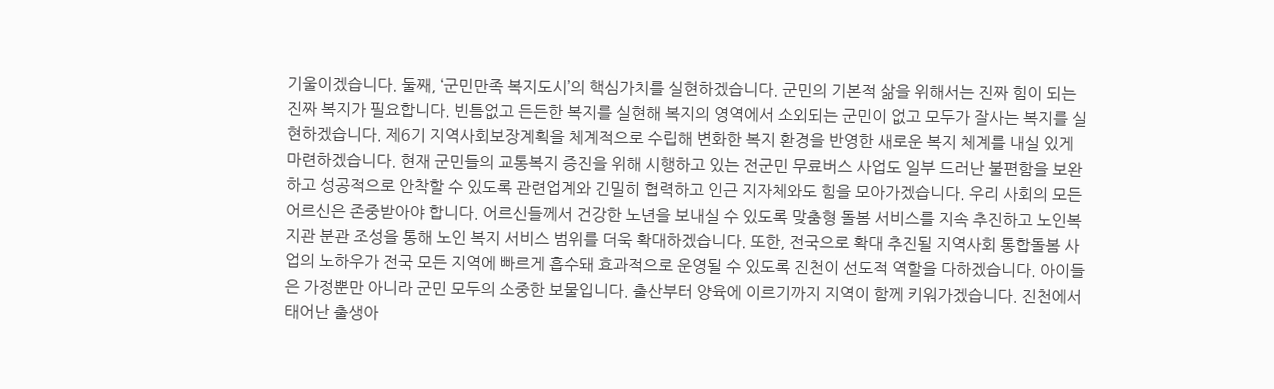기울이겠습니다. 둘째, ‘군민만족 복지도시’의 핵심가치를 실현하겠습니다. 군민의 기본적 삶을 위해서는 진짜 힘이 되는 진짜 복지가 필요합니다. 빈틈없고 든든한 복지를 실현해 복지의 영역에서 소외되는 군민이 없고 모두가 잘사는 복지를 실현하겠습니다. 제6기 지역사회보장계획을 체계적으로 수립해 변화한 복지 환경을 반영한 새로운 복지 체계를 내실 있게 마련하겠습니다. 현재 군민들의 교통복지 증진을 위해 시행하고 있는 전군민 무료버스 사업도 일부 드러난 불편함을 보완하고 성공적으로 안착할 수 있도록 관련업계와 긴밀히 협력하고 인근 지자체와도 힘을 모아가겠습니다. 우리 사회의 모든 어르신은 존중받아야 합니다. 어르신들께서 건강한 노년을 보내실 수 있도록 맞춤형 돌봄 서비스를 지속 추진하고 노인복지관 분관 조성을 통해 노인 복지 서비스 범위를 더욱 확대하겠습니다. 또한, 전국으로 확대 추진될 지역사회 통합돌봄 사업의 노하우가 전국 모든 지역에 빠르게 흡수돼 효과적으로 운영될 수 있도록 진천이 선도적 역할을 다하겠습니다. 아이들은 가정뿐만 아니라 군민 모두의 소중한 보물입니다. 출산부터 양육에 이르기까지 지역이 함께 키워가겠습니다. 진천에서 태어난 출생아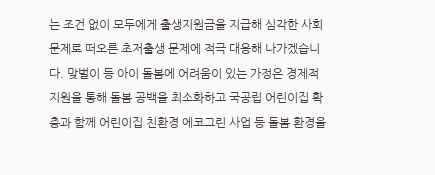는 조건 없이 모두에게 출생지원금을 지급해 심각한 사회문제로 떠오른 초저출생 문제에 적극 대응해 나가겠습니다. 맞벌이 등 아이 돌봄에 어려움이 있는 가정은 경제적 지원을 통해 돌봄 공백을 최소화하고 국공립 어린이집 확충과 함께 어린이집 친환경 에코그린 사업 등 돌봄 환경을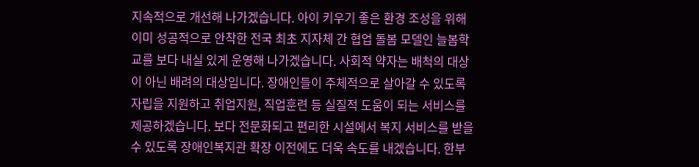지속적으로 개선해 나가겠습니다. 아이 키우기 좋은 환경 조성을 위해 이미 성공적으로 안착한 전국 최초 지자체 간 협업 돌봄 모델인 늘봄학교를 보다 내실 있게 운영해 나가겠습니다. 사회적 약자는 배척의 대상이 아닌 배려의 대상입니다. 장애인들이 주체적으로 살아갈 수 있도록 자립을 지원하고 취업지원, 직업훈련 등 실질적 도움이 되는 서비스를 제공하겠습니다. 보다 전문화되고 편리한 시설에서 복지 서비스를 받을 수 있도록 장애인복지관 확장 이전에도 더욱 속도를 내겠습니다. 한부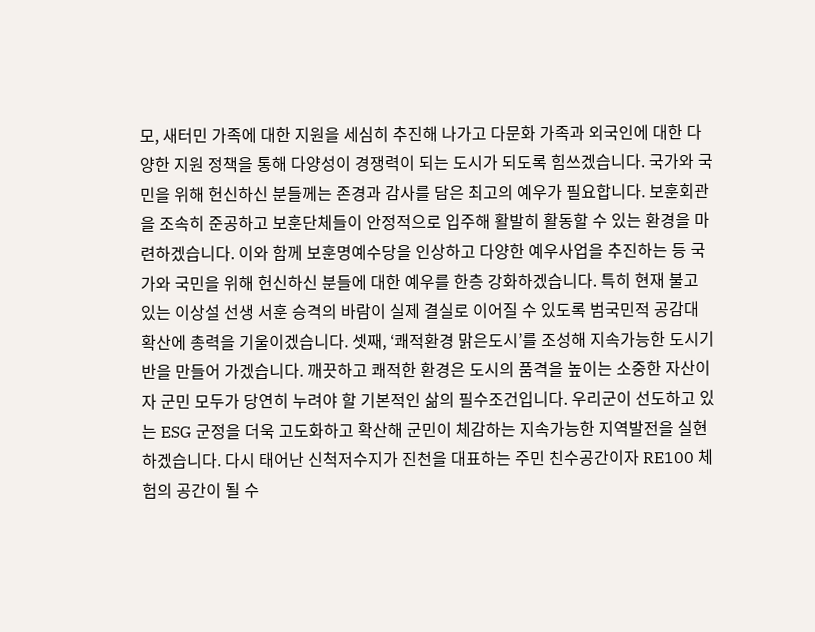모, 새터민 가족에 대한 지원을 세심히 추진해 나가고 다문화 가족과 외국인에 대한 다양한 지원 정책을 통해 다양성이 경쟁력이 되는 도시가 되도록 힘쓰겠습니다. 국가와 국민을 위해 헌신하신 분들께는 존경과 감사를 담은 최고의 예우가 필요합니다. 보훈회관을 조속히 준공하고 보훈단체들이 안정적으로 입주해 활발히 활동할 수 있는 환경을 마련하겠습니다. 이와 함께 보훈명예수당을 인상하고 다양한 예우사업을 추진하는 등 국가와 국민을 위해 헌신하신 분들에 대한 예우를 한층 강화하겠습니다. 특히 현재 불고 있는 이상설 선생 서훈 승격의 바람이 실제 결실로 이어질 수 있도록 범국민적 공감대 확산에 총력을 기울이겠습니다. 셋째, ‘쾌적환경 맑은도시’를 조성해 지속가능한 도시기반을 만들어 가겠습니다. 깨끗하고 쾌적한 환경은 도시의 품격을 높이는 소중한 자산이자 군민 모두가 당연히 누려야 할 기본적인 삶의 필수조건입니다. 우리군이 선도하고 있는 ESG 군정을 더욱 고도화하고 확산해 군민이 체감하는 지속가능한 지역발전을 실현하겠습니다. 다시 태어난 신척저수지가 진천을 대표하는 주민 친수공간이자 RE100 체험의 공간이 될 수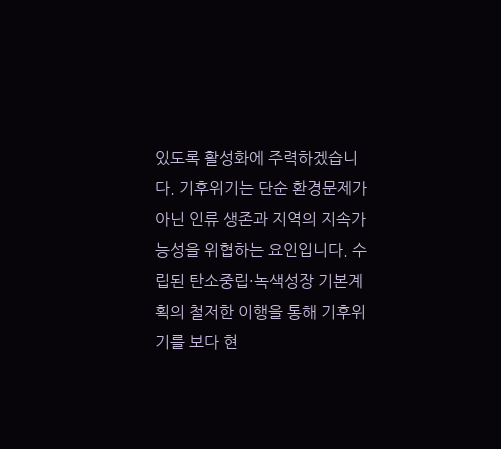있도록 활성화에 주력하겠습니다. 기후위기는 단순 환경문제가 아닌 인류 생존과 지역의 지속가능성을 위협하는 요인입니다. 수립된 탄소중립·녹색성장 기본계획의 철저한 이행을 통해 기후위기를 보다 현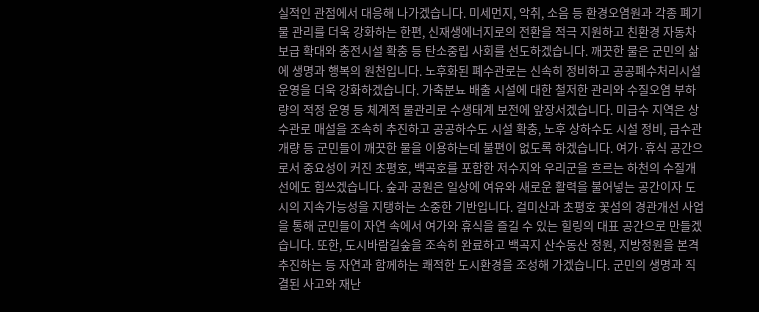실적인 관점에서 대응해 나가겠습니다. 미세먼지, 악취, 소음 등 환경오염원과 각종 폐기물 관리를 더욱 강화하는 한편, 신재생에너지로의 전환을 적극 지원하고 친환경 자동차 보급 확대와 충전시설 확충 등 탄소중립 사회를 선도하겠습니다. 깨끗한 물은 군민의 삶에 생명과 행복의 원천입니다. 노후화된 폐수관로는 신속히 정비하고 공공폐수처리시설 운영을 더욱 강화하겠습니다. 가축분뇨 배출 시설에 대한 철저한 관리와 수질오염 부하량의 적정 운영 등 체계적 물관리로 수생태계 보전에 앞장서겠습니다. 미급수 지역은 상수관로 매설을 조속히 추진하고 공공하수도 시설 확충, 노후 상하수도 시설 정비, 급수관 개량 등 군민들이 깨끗한 물을 이용하는데 불편이 없도록 하겠습니다. 여가·휴식 공간으로서 중요성이 커진 초평호, 백곡호를 포함한 저수지와 우리군을 흐르는 하천의 수질개선에도 힘쓰겠습니다. 숲과 공원은 일상에 여유와 새로운 활력을 불어넣는 공간이자 도시의 지속가능성을 지탱하는 소중한 기반입니다. 걸미산과 초평호 꽃섬의 경관개선 사업을 통해 군민들이 자연 속에서 여가와 휴식을 즐길 수 있는 힐링의 대표 공간으로 만들겠습니다. 또한, 도시바람길숲을 조속히 완료하고 백곡지 산수동산 정원, 지방정원을 본격 추진하는 등 자연과 함께하는 쾌적한 도시환경을 조성해 가겠습니다. 군민의 생명과 직결된 사고와 재난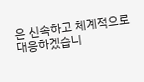은 신속하고 체계적으로 대응하겠습니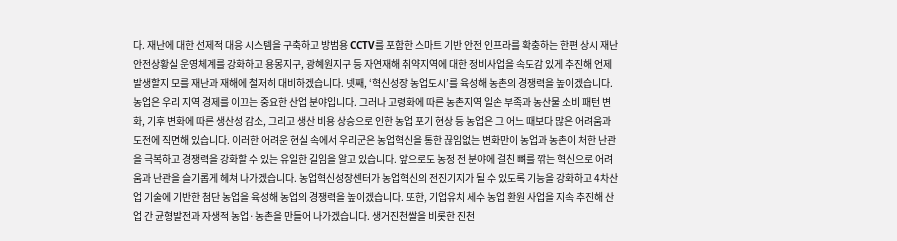다. 재난에 대한 선제적 대응 시스템을 구축하고 방범용 CCTV를 포함한 스마트 기반 안전 인프라를 확충하는 한편 상시 재난안전상황실 운영체계를 강화하고 용몽지구, 광혜원지구 등 자연재해 취약지역에 대한 정비사업을 속도감 있게 추진해 언제 발생할지 모를 재난과 재해에 철저히 대비하겠습니다. 넷째, ‘혁신성장 농업도시’를 육성해 농촌의 경쟁력을 높이겠습니다. 농업은 우리 지역 경제를 이끄는 중요한 산업 분야입니다. 그러나 고령화에 따른 농촌지역 일손 부족과 농산물 소비 패턴 변화, 기후 변화에 따른 생산성 감소, 그리고 생산 비용 상승으로 인한 농업 포기 현상 등 농업은 그 어느 때보다 많은 어려움과 도전에 직면해 있습니다. 이러한 어려운 현실 속에서 우리군은 농업혁신을 통한 끊임없는 변화만이 농업과 농촌이 처한 난관을 극복하고 경쟁력을 강화할 수 있는 유일한 길임을 알고 있습니다. 앞으로도 농정 전 분야에 걸친 뼈를 깎는 혁신으로 어려움과 난관을 슬기롭게 헤쳐 나가겠습니다. 농업혁신성장센터가 농업혁신의 전진기지가 될 수 있도록 기능을 강화하고 4차산업 기술에 기반한 첨단 농업을 육성해 농업의 경쟁력을 높이겠습니다. 또한, 기업유치 세수 농업 환원 사업을 지속 추진해 산업 간 균형발전과 자생적 농업·농촌을 만들어 나가겠습니다. 생거진천쌀을 비롯한 진천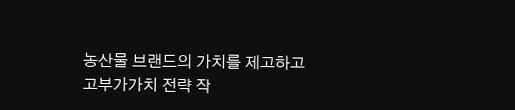농산물 브랜드의 가치를 제고하고 고부가가치 전략 작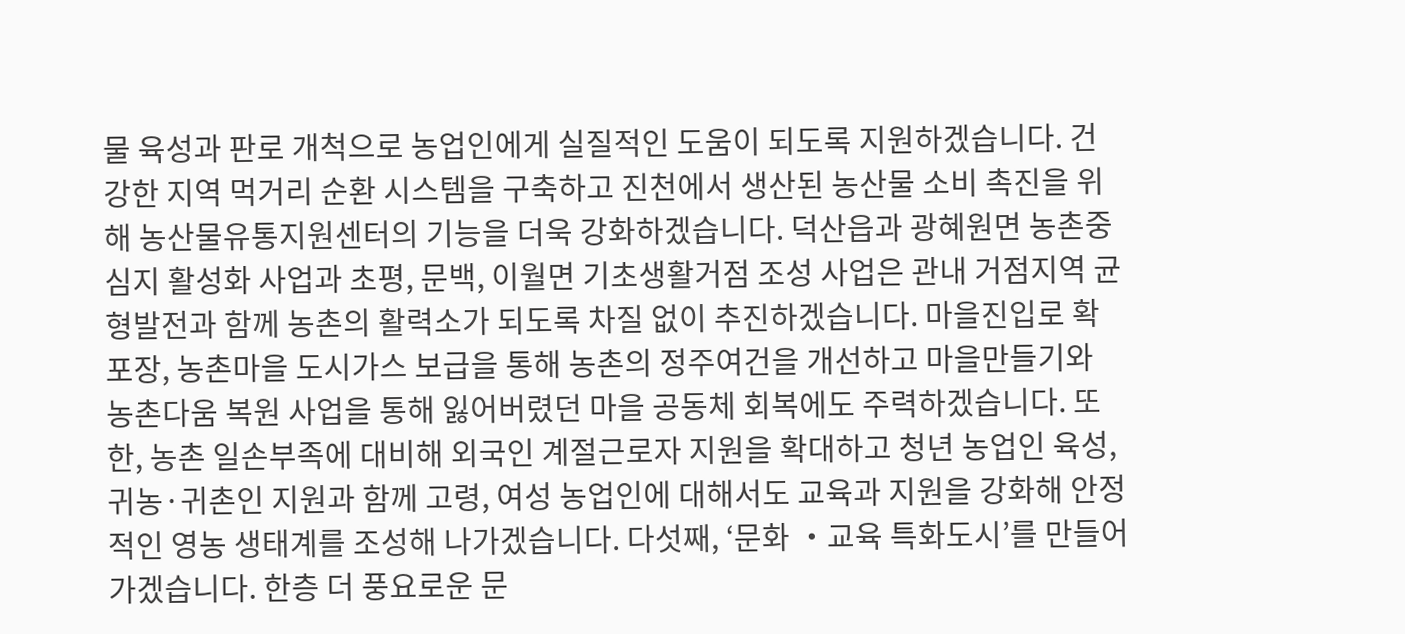물 육성과 판로 개척으로 농업인에게 실질적인 도움이 되도록 지원하겠습니다. 건강한 지역 먹거리 순환 시스템을 구축하고 진천에서 생산된 농산물 소비 촉진을 위해 농산물유통지원센터의 기능을 더욱 강화하겠습니다. 덕산읍과 광혜원면 농촌중심지 활성화 사업과 초평, 문백, 이월면 기초생활거점 조성 사업은 관내 거점지역 균형발전과 함께 농촌의 활력소가 되도록 차질 없이 추진하겠습니다. 마을진입로 확포장, 농촌마을 도시가스 보급을 통해 농촌의 정주여건을 개선하고 마을만들기와 농촌다움 복원 사업을 통해 잃어버렸던 마을 공동체 회복에도 주력하겠습니다. 또한, 농촌 일손부족에 대비해 외국인 계절근로자 지원을 확대하고 청년 농업인 육성, 귀농·귀촌인 지원과 함께 고령, 여성 농업인에 대해서도 교육과 지원을 강화해 안정적인 영농 생태계를 조성해 나가겠습니다. 다섯째, ‘문화 ‧교육 특화도시’를 만들어 가겠습니다. 한층 더 풍요로운 문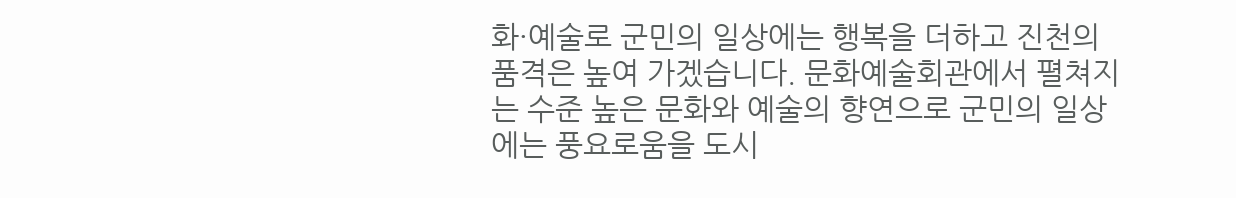화·예술로 군민의 일상에는 행복을 더하고 진천의 품격은 높여 가겠습니다. 문화예술회관에서 펼쳐지는 수준 높은 문화와 예술의 향연으로 군민의 일상에는 풍요로움을 도시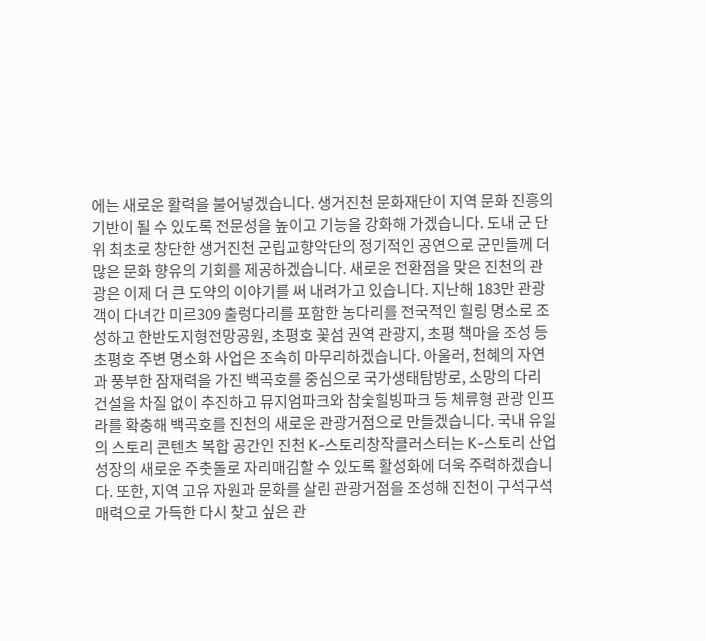에는 새로운 활력을 불어넣겠습니다. 생거진천 문화재단이 지역 문화 진흥의 기반이 될 수 있도록 전문성을 높이고 기능을 강화해 가겠습니다. 도내 군 단위 최초로 창단한 생거진천 군립교향악단의 정기적인 공연으로 군민들께 더 많은 문화 향유의 기회를 제공하겠습니다. 새로운 전환점을 맞은 진천의 관광은 이제 더 큰 도약의 이야기를 써 내려가고 있습니다. 지난해 183만 관광객이 다녀간 미르309 출렁다리를 포함한 농다리를 전국적인 힐링 명소로 조성하고 한반도지형전망공원, 초평호 꽃섬 권역 관광지, 초평 책마을 조성 등 초평호 주변 명소화 사업은 조속히 마무리하겠습니다. 아울러, 천혜의 자연과 풍부한 잠재력을 가진 백곡호를 중심으로 국가생태탐방로, 소망의 다리 건설을 차질 없이 추진하고 뮤지엄파크와 참숯힐빙파크 등 체류형 관광 인프라를 확충해 백곡호를 진천의 새로운 관광거점으로 만들겠습니다. 국내 유일의 스토리 콘텐츠 복합 공간인 진천 K-스토리창작클러스터는 K-스토리 산업 성장의 새로운 주춧돌로 자리매김할 수 있도록 활성화에 더욱 주력하겠습니다. 또한, 지역 고유 자원과 문화를 살린 관광거점을 조성해 진천이 구석구석 매력으로 가득한 다시 찾고 싶은 관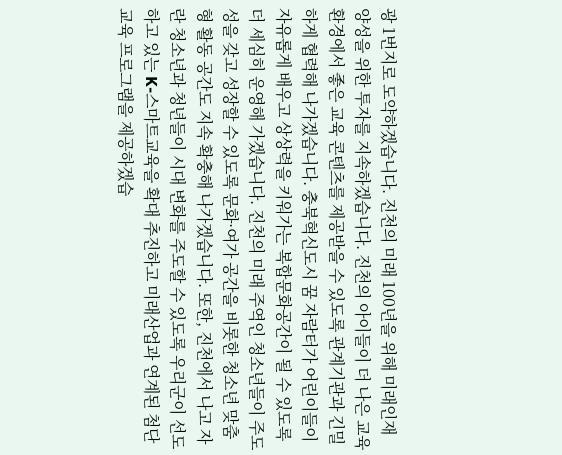광 1번지로 도약하겠습니다. 진천의 미래 100년을 위해 미래인재 양성을 위한 투자를 지속하겠습니다. 진천의 아이들이 더 나은 교육환경에서 좋은 교육 콘텐츠를 제공받을 수 있도록 관계기관과 긴밀하게 협력해 나가겠습니다. 충북혁신도시 꿈 자람터가 어린이들이 자유롭게 배우고 상상력을 키워가는 복합문화공간이 될 수 있도록 더 세심히 운영해 가겠습니다. 진천의 미래 주역인 청소년들이 주도성을 갖고 성장할 수 있도록 문화·여가 공간을 비롯한 청소년 맞춤형 활동 공간도 지속 확충해 나가겠습니다. 또한, 진천에서 나고 자란 청소년과 청년들이 시대 변화를 주도할 수 있도록 우리군이 선도하고 있는 K-스마트교육을 확대 추진하고 미래산업과 연계된 첨단 교육 프로그램을 제공하겠습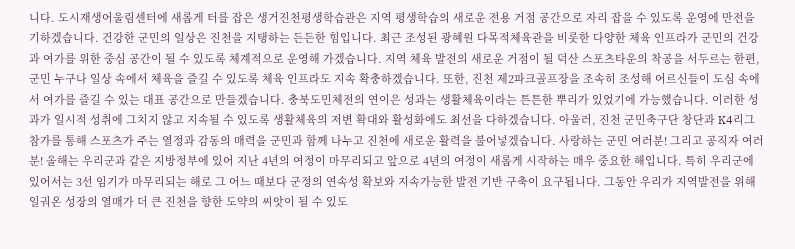니다. 도시재생어울림센터에 새롭게 터를 잡은 생거진천평생학습관은 지역 평생학습의 새로운 전용 거점 공간으로 자리 잡을 수 있도록 운영에 만전을 기하겠습니다. 건강한 군민의 일상은 진천을 지탱하는 든든한 힘입니다. 최근 조성된 광혜원 다목적체육관을 비롯한 다양한 체육 인프라가 군민의 건강과 여가를 위한 중심 공간이 될 수 있도록 체계적으로 운영해 가겠습니다. 지역 체육 발전의 새로운 거점이 될 덕산 스포츠타운의 착공을 서두르는 한편, 군민 누구나 일상 속에서 체육을 즐길 수 있도록 체육 인프라도 지속 확충하겠습니다. 또한, 진천 제2파크골프장을 조속히 조성해 어르신들이 도심 속에서 여가를 즐길 수 있는 대표 공간으로 만들겠습니다. 충북도민체전의 연이은 성과는 생활체육이라는 튼튼한 뿌리가 있었기에 가능했습니다. 이러한 성과가 일시적 성취에 그치지 않고 지속될 수 있도록 생활체육의 저변 확대와 활성화에도 최선을 다하겠습니다. 아울러, 진천 군민축구단 창단과 K4리그 참가를 통해 스포츠가 주는 열정과 감동의 매력을 군민과 함께 나누고 진천에 새로운 활력을 불어넣겠습니다. 사랑하는 군민 여러분! 그리고 공직자 여러분! 올해는 우리군과 같은 지방정부에 있어 지난 4년의 여정이 마무리되고 앞으로 4년의 여정이 새롭게 시작하는 매우 중요한 해입니다. 특히 우리군에 있어서는 3선 임기가 마무리되는 해로 그 어느 때보다 군정의 연속성 확보와 지속가능한 발전 기반 구축이 요구됩니다. 그동안 우리가 지역발전을 위해 일궈온 성장의 열매가 더 큰 진천을 향한 도약의 씨앗이 될 수 있도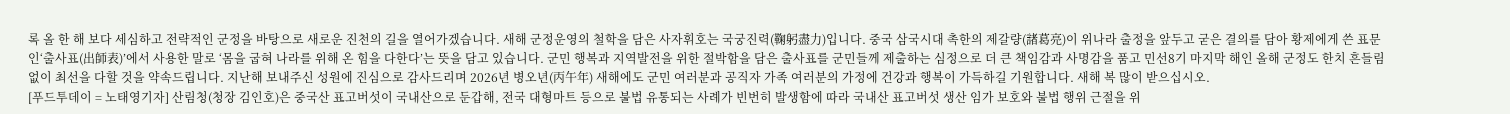록 올 한 해 보다 세심하고 전략적인 군정을 바탕으로 새로운 진천의 길을 열어가겠습니다. 새해 군정운영의 철학을 담은 사자휘호는 국궁진력(鞠躬盡力)입니다. 중국 삼국시대 촉한의 제갈량(諸葛亮)이 위나라 출정을 앞두고 굳은 결의를 담아 황제에게 쓴 표문인‘출사표(出師表)’에서 사용한 말로 ‘몸을 굽혀 나라를 위해 온 힘을 다한다’는 뜻을 담고 있습니다. 군민 행복과 지역발전을 위한 절박함을 담은 출사표를 군민들께 제출하는 심정으로 더 큰 책임감과 사명감을 품고 민선8기 마지막 해인 올해 군정도 한치 흔들림 없이 최선을 다할 것을 약속드립니다. 지난해 보내주신 성원에 진심으로 감사드리며 2026년 병오년(丙午年) 새해에도 군민 여러분과 공직자 가족 여러분의 가정에 건강과 행복이 가득하길 기원합니다. 새해 복 많이 받으십시오.
[푸드투데이 = 노태영기자] 산림청(청장 김인호)은 중국산 표고버섯이 국내산으로 둔갑해, 전국 대형마트 등으로 불법 유통되는 사례가 빈번히 발생함에 따라 국내산 표고버섯 생산 임가 보호와 불법 행위 근절을 위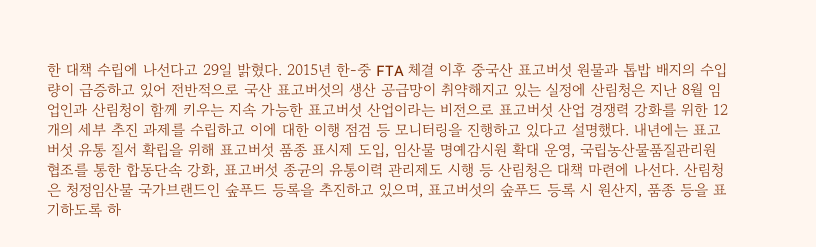한 대책 수립에 나선다고 29일 밝혔다. 2015년 한-중 FTA 체결 이후 중국산 표고버섯 원물과 톱밥 배지의 수입량이 급증하고 있어 전반적으로 국산 표고버섯의 생산 공급망이 취약해지고 있는 실정에 산림청은 지난 8월 임업인과 산림청이 함께 키우는 지속 가능한 표고버섯 산업이라는 비전으로 표고버섯 산업 경쟁력 강화를 위한 12개의 세부 추진 과제를 수립하고 이에 대한 이행 점검 등 모니터링을 진행하고 있다고 설명했다. 내년에는 표고버섯 유통 질서 확립을 위해 표고버섯 품종 표시제 도입, 임산물 명예감시원 확대 운영, 국립농산물품질관리원 협조를 통한 합동단속 강화, 표고버섯 종균의 유통이력 관리제도 시행 등 산림청은 대책 마련에 나선다. 산림청은 청정임산물 국가브랜드인 숲푸드 등록을 추진하고 있으며, 표고버섯의 숲푸드 등록 시 원산지, 품종 등을 표기하도록 하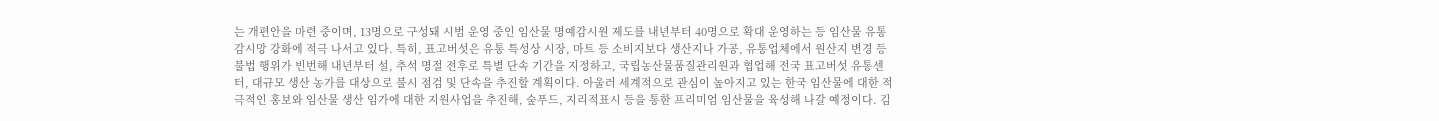는 개편안을 마련 중이며, 13명으로 구성돼 시범 운영 중인 임산물 명예감시원 제도를 내년부터 40명으로 확대 운영하는 등 임산물 유통 감시망 강화에 적극 나서고 있다. 특히, 표고버섯은 유통 특성상 시장, 마트 등 소비지보다 생산지나 가공, 유통업체에서 원산지 변경 등 불법 행위가 빈번해 내년부터 설, 추석 명절 전후로 특별 단속 기간을 지정하고, 국립농산물품질관리원과 협업해 전국 표고버섯 유통센터, 대규모 생산 농가를 대상으로 불시 점검 및 단속을 추진할 계획이다. 아울러 세계적으로 관심이 높아지고 있는 한국 임산물에 대한 적극적인 홍보와 임산물 생산 임가에 대한 지원사업을 추진해, 숲푸드, 지리적표시 등을 통한 프리미엄 임산물을 육성해 나갈 예정이다. 김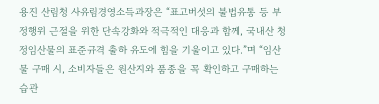용진 산림청 사유림경영소득과장은 “표고버섯의 불법유통 등 부정행위 근절을 위한 단속강화와 적극적인 대응과 함께, 국내산 청정임산물의 표준규격 출하 유도에 힘을 기울이고 있다.”며 “임산물 구매 시, 소비자들은 원산지와 품종을 꼭 확인하고 구매하는 습관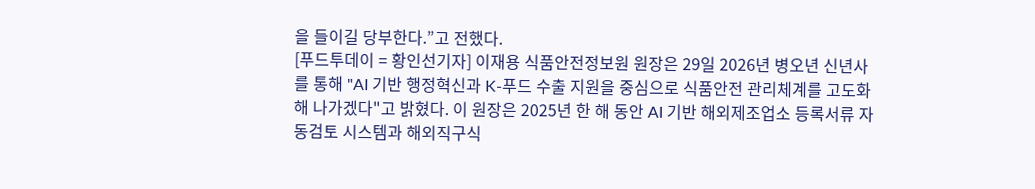을 들이길 당부한다.”고 전했다.
[푸드투데이 = 황인선기자] 이재용 식품안전정보원 원장은 29일 2026년 병오년 신년사를 통해 "AI 기반 행정혁신과 K-푸드 수출 지원을 중심으로 식품안전 관리체계를 고도화해 나가겠다"고 밝혔다. 이 원장은 2025년 한 해 동안 AI 기반 해외제조업소 등록서류 자동검토 시스템과 해외직구식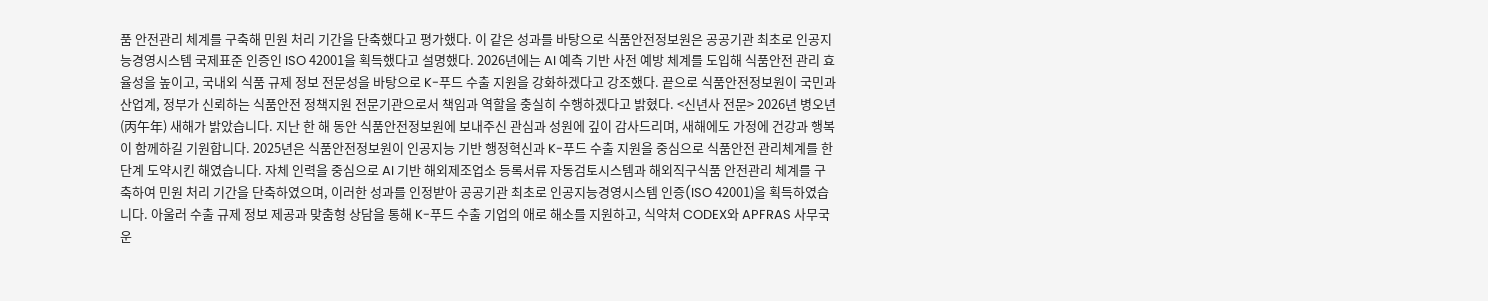품 안전관리 체계를 구축해 민원 처리 기간을 단축했다고 평가했다. 이 같은 성과를 바탕으로 식품안전정보원은 공공기관 최초로 인공지능경영시스템 국제표준 인증인 ISO 42001을 획득했다고 설명했다. 2026년에는 AI 예측 기반 사전 예방 체계를 도입해 식품안전 관리 효율성을 높이고, 국내외 식품 규제 정보 전문성을 바탕으로 K-푸드 수출 지원을 강화하겠다고 강조했다. 끝으로 식품안전정보원이 국민과 산업계, 정부가 신뢰하는 식품안전 정책지원 전문기관으로서 책임과 역할을 충실히 수행하겠다고 밝혔다. <신년사 전문> 2026년 병오년(丙午年) 새해가 밝았습니다. 지난 한 해 동안 식품안전정보원에 보내주신 관심과 성원에 깊이 감사드리며, 새해에도 가정에 건강과 행복이 함께하길 기원합니다. 2025년은 식품안전정보원이 인공지능 기반 행정혁신과 K-푸드 수출 지원을 중심으로 식품안전 관리체계를 한 단계 도약시킨 해였습니다. 자체 인력을 중심으로 AI 기반 해외제조업소 등록서류 자동검토시스템과 해외직구식품 안전관리 체계를 구축하여 민원 처리 기간을 단축하였으며, 이러한 성과를 인정받아 공공기관 최초로 인공지능경영시스템 인증(ISO 42001)을 획득하였습니다. 아울러 수출 규제 정보 제공과 맞춤형 상담을 통해 K-푸드 수출 기업의 애로 해소를 지원하고, 식약처 CODEX와 APFRAS 사무국 운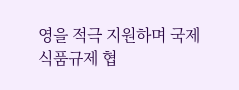영을 적극 지원하며 국제 식품규제 협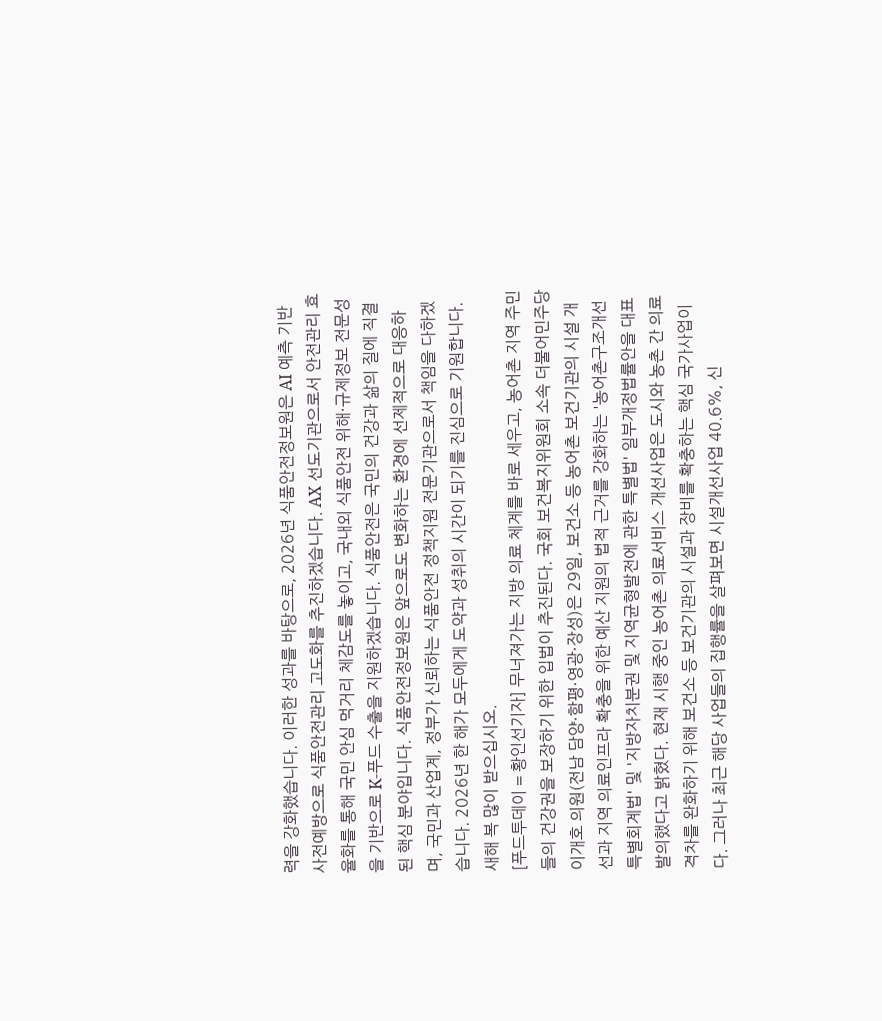력을 강화했습니다. 이러한 성과를 바탕으로, 2026년 식품안전정보원은 AI 예측 기반 사전예방으로 식품안전관리 고도화를 추진하겠습니다. AX 선도기관으로서 안전관리 효율화를 통해 국민 안심 먹거리 체감도를 놓이고, 국내외 식품안전 위해·규제정보 전문성을 기반으로 K-푸드 수출을 지원하겠습니다. 식품안전은 국민의 건강과 삶의 질에 직결된 핵심 분야입니다. 식품안전정보원은 앞으로도 변화하는 환경에 선제적으로 대응하며, 국민과 산업계, 정부가 신뢰하는 식품안전 정책지원 전문기관으로서 책임을 다하겠습니다. 2026년 한 해가 모두에게 도약과 성취의 시간이 되기를 진심으로 기원합니다. 새해 복 많이 받으십시오.
[푸드투데이 = 황인선기자] 무너져가는 지방 의료 체계를 바로 세우고, 농어촌 지역 주민들의 건강권을 보장하기 위한 입법이 추진된다. 국회 보건복지위원회 소속 더불어민주당 이개호 의원(전남 담양·함평·영광·장성)은 29일, 보건소 등 농어촌 보건기관의 시설 개선과 지역 의료인프라 확충을 위한 예산 지원의 법적 근거를 강화하는 '농어촌구조개선 특별회계법' 및 '지방자치분권 및 지역균형발전에 관한 특별법' 일부개정법률안을 대표 발의했다고 밝혔다. 현재 시행 중인 농어촌 의료서비스 개선사업은 도시와 농촌 간 의료 격차를 완화하기 위해 보건소 등 보건기관의 시설과 장비를 확충하는 핵심 국가사업이다. 그러나 최근 해당 사업들의 집행률을 살펴보면 시설개선사업 40.6%, 신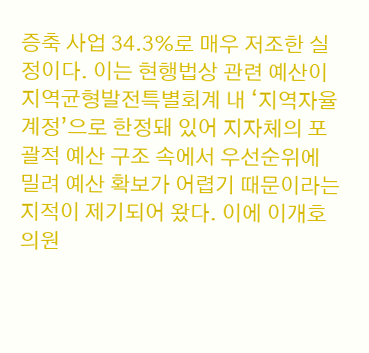증축 사업 34.3%로 매우 저조한 실정이다. 이는 현행법상 관련 예산이 지역균형발전특별회계 내 ‘지역자율계정’으로 한정돼 있어 지자체의 포괄적 예산 구조 속에서 우선순위에 밀려 예산 확보가 어렵기 때문이라는 지적이 제기되어 왔다. 이에 이개호 의원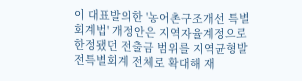이 대표발의한 '농어촌구조개선 특별회계법' 개정안은 지역자율계정으로 한정됐던 전출금 범위를 지역균형발전특별회계 전체로 확대해 재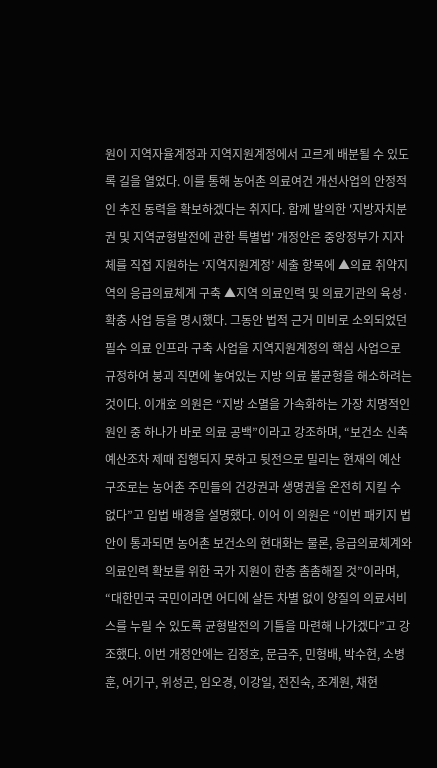원이 지역자율계정과 지역지원계정에서 고르게 배분될 수 있도록 길을 열었다. 이를 통해 농어촌 의료여건 개선사업의 안정적인 추진 동력을 확보하겠다는 취지다. 함께 발의한 '지방자치분권 및 지역균형발전에 관한 특별법' 개정안은 중앙정부가 지자체를 직접 지원하는 ‘지역지원계정’ 세출 항목에 ▲의료 취약지역의 응급의료체계 구축 ▲지역 의료인력 및 의료기관의 육성·확충 사업 등을 명시했다. 그동안 법적 근거 미비로 소외되었던 필수 의료 인프라 구축 사업을 지역지원계정의 핵심 사업으로 규정하여 붕괴 직면에 놓여있는 지방 의료 불균형을 해소하려는 것이다. 이개호 의원은 “지방 소멸을 가속화하는 가장 치명적인 원인 중 하나가 바로 의료 공백”이라고 강조하며, “보건소 신축 예산조차 제때 집행되지 못하고 뒷전으로 밀리는 현재의 예산 구조로는 농어촌 주민들의 건강권과 생명권을 온전히 지킬 수 없다”고 입법 배경을 설명했다. 이어 이 의원은 “이번 패키지 법안이 통과되면 농어촌 보건소의 현대화는 물론, 응급의료체계와 의료인력 확보를 위한 국가 지원이 한층 촘촘해질 것”이라며, “대한민국 국민이라면 어디에 살든 차별 없이 양질의 의료서비스를 누릴 수 있도록 균형발전의 기틀을 마련해 나가겠다”고 강조했다. 이번 개정안에는 김정호, 문금주, 민형배, 박수현, 소병훈, 어기구, 위성곤, 임오경, 이강일, 전진숙, 조계원, 채현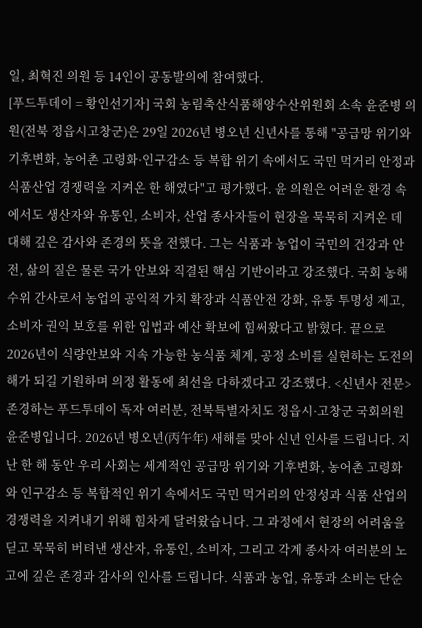일, 최혁진 의원 등 14인이 공동발의에 참여했다.
[푸드투데이 = 황인선기자] 국회 농림축산식품해양수산위원회 소속 윤준병 의원(전북 정읍시고창군)은 29일 2026년 병오년 신년사를 통해 "공급망 위기와 기후변화, 농어촌 고령화·인구감소 등 복합 위기 속에서도 국민 먹거리 안정과 식품산업 경쟁력을 지켜온 한 해였다"고 평가했다. 윤 의원은 어려운 환경 속에서도 생산자와 유통인, 소비자, 산업 종사자들이 현장을 묵묵히 지켜온 데 대해 깊은 감사와 존경의 뜻을 전했다. 그는 식품과 농업이 국민의 건강과 안전, 삶의 질은 물론 국가 안보와 직결된 핵심 기반이라고 강조했다. 국회 농해수위 간사로서 농업의 공익적 가치 확장과 식품안전 강화, 유통 투명성 제고, 소비자 권익 보호를 위한 입법과 예산 확보에 힘써왔다고 밝혔다. 끝으로 2026년이 식량안보와 지속 가능한 농식품 체계, 공정 소비를 실현하는 도전의 해가 되길 기원하며 의정 활동에 최선을 다하겠다고 강조했다. <신년사 전문> 존경하는 푸드투데이 독자 여러분, 전북특별자치도 정읍시·고창군 국회의원 윤준병입니다. 2026년 병오년(丙午年) 새해를 맞아 신년 인사를 드립니다. 지난 한 해 동안 우리 사회는 세계적인 공급망 위기와 기후변화, 농어촌 고령화와 인구감소 등 복합적인 위기 속에서도 국민 먹거리의 안정성과 식품 산업의 경쟁력을 지켜내기 위해 힘차게 달려왔습니다. 그 과정에서 현장의 어려움을 딛고 묵묵히 버텨낸 생산자, 유통인, 소비자, 그리고 각계 종사자 여러분의 노고에 깊은 존경과 감사의 인사를 드립니다. 식품과 농업, 유통과 소비는 단순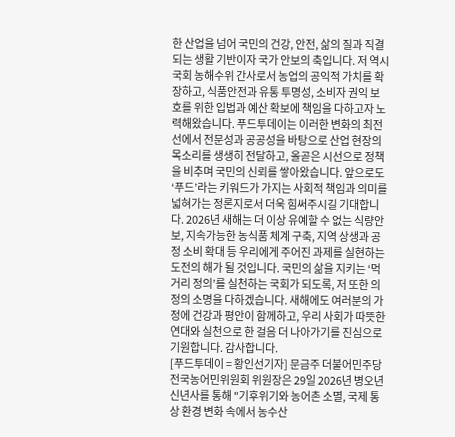한 산업을 넘어 국민의 건강, 안전, 삶의 질과 직결되는 생활 기반이자 국가 안보의 축입니다. 저 역시 국회 농해수위 간사로서 농업의 공익적 가치를 확장하고, 식품안전과 유통 투명성, 소비자 권익 보호를 위한 입법과 예산 확보에 책임을 다하고자 노력해왔습니다. 푸드투데이는 이러한 변화의 최전선에서 전문성과 공공성을 바탕으로 산업 현장의 목소리를 생생히 전달하고, 올곧은 시선으로 정책을 비추며 국민의 신뢰를 쌓아왔습니다. 앞으로도 ‘푸드’라는 키워드가 가지는 사회적 책임과 의미를 넓혀가는 정론지로서 더욱 힘써주시길 기대합니다. 2026년 새해는 더 이상 유예할 수 없는 식량안보, 지속가능한 농식품 체계 구축, 지역 상생과 공정 소비 확대 등 우리에게 주어진 과제를 실현하는 도전의 해가 될 것입니다. 국민의 삶을 지키는 ‘먹거리 정의’를 실천하는 국회가 되도록, 저 또한 의정의 소명을 다하겠습니다. 새해에도 여러분의 가정에 건강과 평안이 함께하고, 우리 사회가 따뜻한 연대와 실천으로 한 걸음 더 나아가기를 진심으로 기원합니다. 감사합니다.
[푸드투데이 = 황인선기자] 문금주 더불어민주당 전국농어민위원회 위원장은 29일 2026년 병오년 신년사를 통해 "기후위기와 농어촌 소멸, 국제 통상 환경 변화 속에서 농수산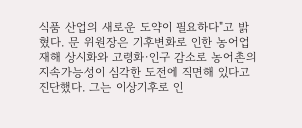식품 산업의 새로운 도약이 필요하다"고 밝혔다. 문 위원장은 기후변화로 인한 농어업 재해 상시화와 고령화·인구 감소로 농어촌의 지속가능성이 심각한 도전에 직면해 있다고 진단했다. 그는 이상기후로 인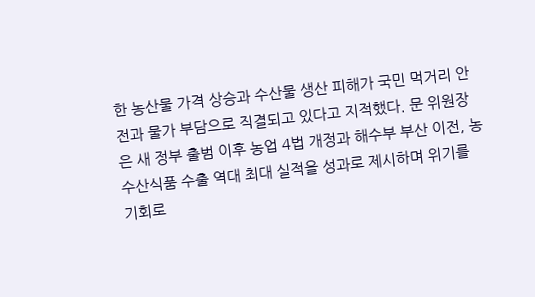한 농산물 가격 상승과 수산물 생산 피해가 국민 먹거리 안전과 물가 부담으로 직결되고 있다고 지적했다. 문 위원장은 새 정부 출범 이후 농업 4법 개정과 해수부 부산 이전, 농수산식품 수출 역대 최대 실적을 성과로 제시하며 위기를 기회로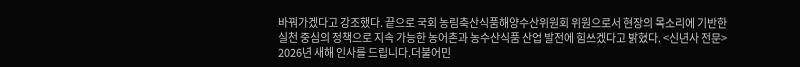바꿔가겠다고 강조했다. 끝으로 국회 농림축산식품해양수산위원회 위원으로서 현장의 목소리에 기반한 실천 중심의 정책으로 지속 가능한 농어촌과 농수산식품 산업 발전에 힘쓰겠다고 밝혔다. <신년사 전문> 2026년 새해 인사를 드립니다.더불어민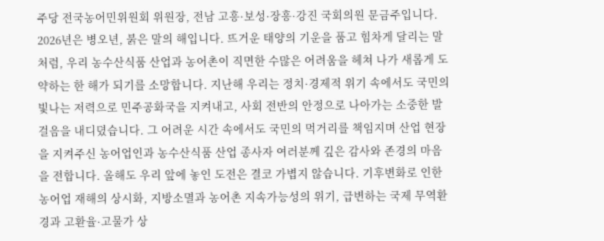주당 전국농어민위원회 위원장, 전남 고흥·보성·장흥·강진 국회의원 문금주입니다. 2026년은 병오년, 붉은 말의 해입니다. 뜨거운 태양의 기운을 품고 힘차게 달리는 말처럼, 우리 농수산식품 산업과 농어촌이 직면한 수많은 어려움을 헤쳐 나가 새롭게 도약하는 한 해가 되기를 소망합니다. 지난해 우리는 정치·경제적 위기 속에서도 국민의 빛나는 저력으로 민주공화국을 지켜내고, 사회 전반의 안정으로 나아가는 소중한 발걸음을 내디뎠습니다. 그 어려운 시간 속에서도 국민의 먹거리를 책임지며 산업 현장을 지켜주신 농어업인과 농수산식품 산업 종사자 여러분께 깊은 감사와 존경의 마음을 전합니다. 올해도 우리 앞에 놓인 도전은 결코 가볍지 않습니다. 기후변화로 인한 농어업 재해의 상시화, 지방소멸과 농어촌 지속가능성의 위기, 급변하는 국제 무역환경과 고환율·고물가 상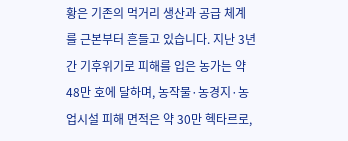황은 기존의 먹거리 생산과 공급 체계를 근본부터 흔들고 있습니다. 지난 3년간 기후위기로 피해를 입은 농가는 약 48만 호에 달하며, 농작물·농경지·농업시설 피해 면적은 약 30만 헥타르로,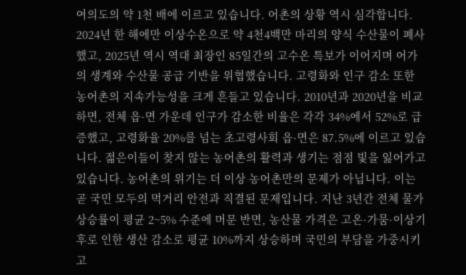여의도의 약 1천 배에 이르고 있습니다. 어촌의 상황 역시 심각합니다. 2024년 한 해에만 이상수온으로 약 4천4백만 마리의 양식 수산물이 폐사했고, 2025년 역시 역대 최장인 85일간의 고수온 특보가 이어지며 어가의 생계와 수산물 공급 기반을 위협했습니다. 고령화와 인구 감소 또한 농어촌의 지속가능성을 크게 흔들고 있습니다. 2010년과 2020년을 비교하면, 전체 읍·면 가운데 인구가 감소한 비율은 각각 34%에서 52%로 급증했고, 고령화율 20%를 넘는 초고령사회 읍·면은 87.5%에 이르고 있습니다. 젊은이들이 찾지 않는 농어촌의 활력과 생기는 점점 빛을 잃어가고 있습니다. 농어촌의 위기는 더 이상 농어촌만의 문제가 아닙니다. 이는 곧 국민 모두의 먹거리 안전과 직결된 문제입니다. 지난 3년간 전체 물가상승률이 평균 2~5% 수준에 머문 반면, 농산물 가격은 고온·가뭄·이상기후로 인한 생산 감소로 평균 10%까지 상승하며 국민의 부담을 가중시키고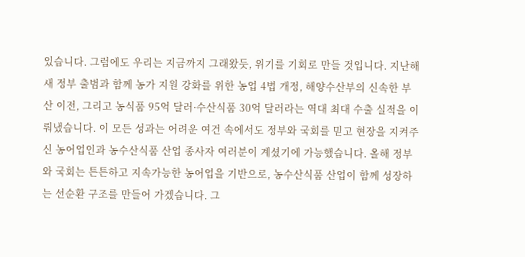있습니다. 그럼에도 우리는 지금까지 그래왔듯, 위기를 기회로 만들 것입니다. 지난해 새 정부 출범과 함께 농가 지원 강화를 위한 농업 4법 개정, 해양수산부의 신속한 부산 이전, 그리고 농식품 95억 달러·수산식품 30억 달러라는 역대 최대 수출 실적을 이뤄냈습니다. 이 모든 성과는 어려운 여건 속에서도 정부와 국회를 믿고 현장을 지켜주신 농어업인과 농수산식품 산업 종사자 여러분이 계셨기에 가능했습니다. 올해 정부와 국회는 튼튼하고 지속가능한 농어업을 기반으로, 농수산식품 산업이 함께 성장하는 선순환 구조를 만들어 가겠습니다. 그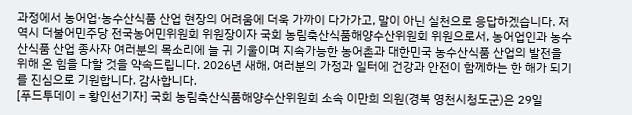과정에서 농어업·농수산식품 산업 현장의 어려움에 더욱 가까이 다가가고, 말이 아닌 실천으로 응답하겠습니다. 저 역시 더불어민주당 전국농어민위원회 위원장이자 국회 농림축산식품해양수산위원회 위원으로서, 농어업인과 농수산식품 산업 종사자 여러분의 목소리에 늘 귀 기울이며 지속가능한 농어촌과 대한민국 농수산식품 산업의 발전을 위해 온 힘을 다할 것을 약속드립니다. 2026년 새해, 여러분의 가정과 일터에 건강과 안전이 함께하는 한 해가 되기를 진심으로 기원합니다. 감사합니다.
[푸드투데이 = 황인선기자] 국회 농림축산식품해양수산위원회 소속 이만희 의원(경북 영천시청도군)은 29일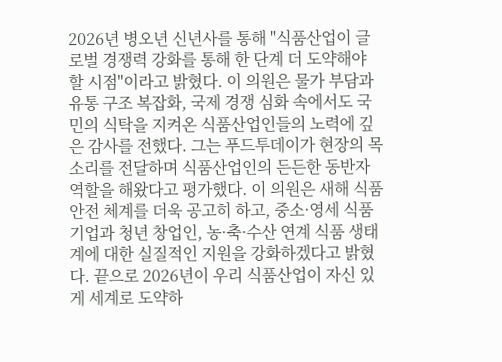2026년 병오년 신년사를 통해 "식품산업이 글로벌 경쟁력 강화를 통해 한 단계 더 도약해야 할 시점"이라고 밝혔다. 이 의원은 물가 부담과 유통 구조 복잡화, 국제 경쟁 심화 속에서도 국민의 식탁을 지켜온 식품산업인들의 노력에 깊은 감사를 전했다. 그는 푸드투데이가 현장의 목소리를 전달하며 식품산업인의 든든한 동반자 역할을 해왔다고 평가했다. 이 의원은 새해 식품안전 체계를 더욱 공고히 하고, 중소·영세 식품기업과 청년 창업인, 농·축·수산 연계 식품 생태계에 대한 실질적인 지원을 강화하겠다고 밝혔다. 끝으로 2026년이 우리 식품산업이 자신 있게 세계로 도약하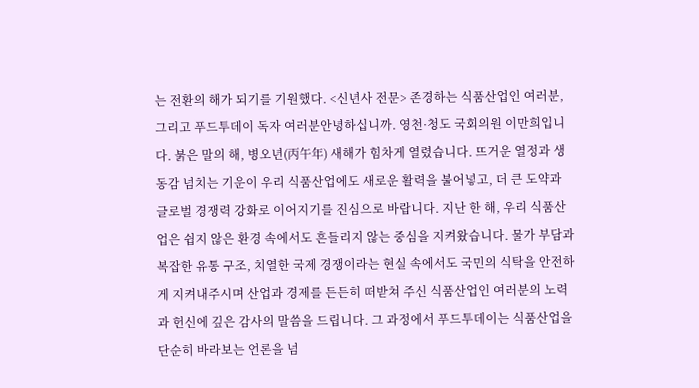는 전환의 해가 되기를 기원했다. <신년사 전문> 존경하는 식품산업인 여러분, 그리고 푸드투데이 독자 여러분안녕하십니까. 영천·청도 국회의원 이만희입니다. 붉은 말의 해, 병오년(丙午年) 새해가 힘차게 열렸습니다. 뜨거운 열정과 생동감 넘치는 기운이 우리 식품산업에도 새로운 활력을 불어넣고, 더 큰 도약과 글로벌 경쟁력 강화로 이어지기를 진심으로 바랍니다. 지난 한 해, 우리 식품산업은 쉽지 않은 환경 속에서도 흔들리지 않는 중심을 지켜왔습니다. 물가 부담과 복잡한 유통 구조, 치열한 국제 경쟁이라는 현실 속에서도 국민의 식탁을 안전하게 지켜내주시며 산업과 경제를 든든히 떠받쳐 주신 식품산업인 여러분의 노력과 헌신에 깊은 감사의 말씀을 드립니다. 그 과정에서 푸드투데이는 식품산업을 단순히 바라보는 언론을 넘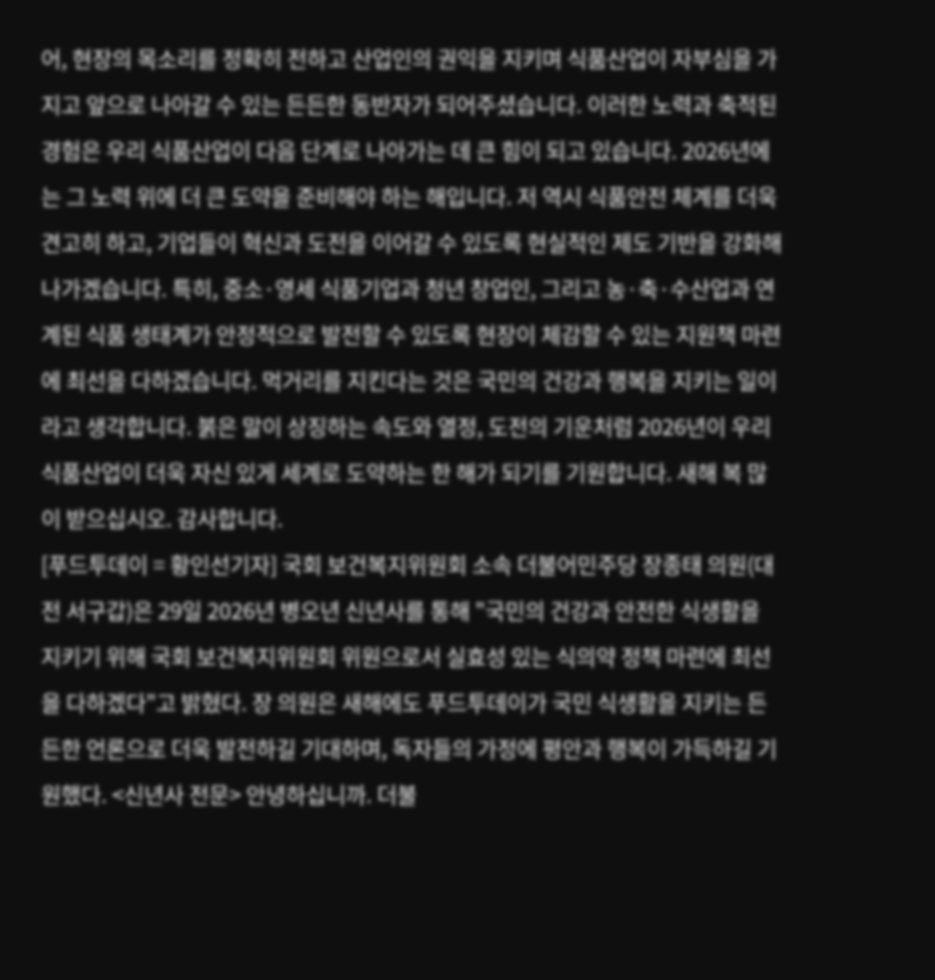어, 현장의 목소리를 정확히 전하고 산업인의 권익을 지키며 식품산업이 자부심을 가지고 앞으로 나아갈 수 있는 든든한 동반자가 되어주셨습니다. 이러한 노력과 축적된 경험은 우리 식품산업이 다음 단계로 나아가는 데 큰 힘이 되고 있습니다. 2026년에는 그 노력 위에 더 큰 도약을 준비해야 하는 해입니다. 저 역시 식품안전 체계를 더욱 견고히 하고, 기업들이 혁신과 도전을 이어갈 수 있도록 현실적인 제도 기반을 강화해 나가겠습니다. 특히, 중소·영세 식품기업과 청년 창업인, 그리고 농·축·수산업과 연계된 식품 생태계가 안정적으로 발전할 수 있도록 현장이 체감할 수 있는 지원책 마련에 최선을 다하겠습니다. 먹거리를 지킨다는 것은 국민의 건강과 행복을 지키는 일이라고 생각합니다. 붉은 말이 상징하는 속도와 열정, 도전의 기운처럼 2026년이 우리 식품산업이 더욱 자신 있게 세계로 도약하는 한 해가 되기를 기원합니다. 새해 복 많이 받으십시오. 감사합니다.
[푸드투데이 = 황인선기자] 국회 보건복지위원회 소속 더불어민주당 장종태 의원(대전 서구갑)은 29일 2026년 병오년 신년사를 통해 "국민의 건강과 안전한 식생활을 지키기 위해 국회 보건복지위원회 위원으로서 실효성 있는 식의약 정책 마련에 최선을 다하겠다"고 밝혔다. 장 의원은 새해에도 푸드투데이가 국민 식생활을 지키는 든든한 언론으로 더욱 발전하길 기대하며, 독자들의 가정에 평안과 행복이 가득하길 기원했다. <신년사 전문> 안녕하십니까. 더불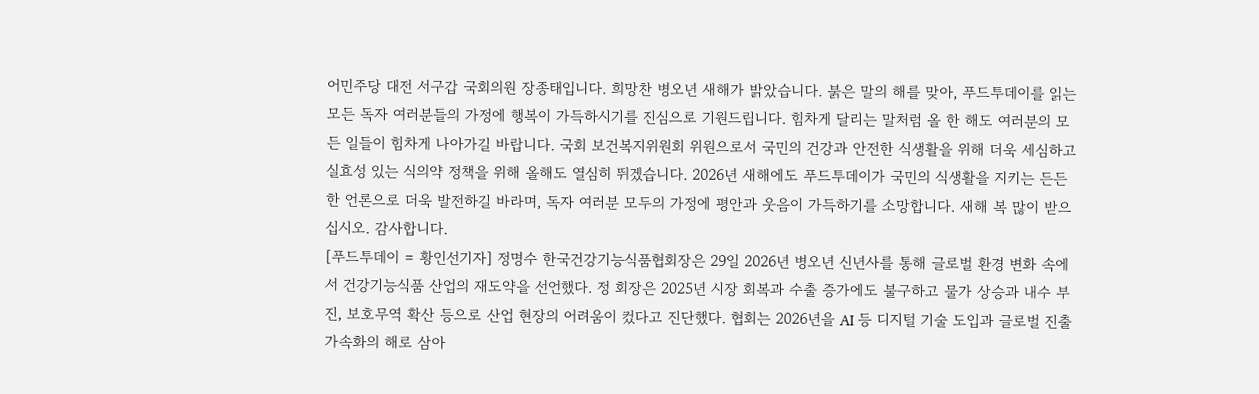어민주당 대전 서구갑 국회의원 장종태입니다. 희망찬 병오년 새해가 밝았습니다. 붉은 말의 해를 맞아, 푸드투데이를 읽는 모든 독자 여러분들의 가정에 행복이 가득하시기를 진심으로 기원드립니다. 힘차게 달리는 말처럼 올 한 해도 여러분의 모든 일들이 힘차게 나아가길 바랍니다. 국회 보건복지위원회 위원으로서 국민의 건강과 안전한 식생활을 위해 더욱 세심하고 실효성 있는 식의약 정책을 위해 올해도 열심히 뛰겠습니다. 2026년 새해에도 푸드투데이가 국민의 식생활을 지키는 든든한 언론으로 더욱 발전하길 바라며, 독자 여러분 모두의 가정에 평안과 웃음이 가득하기를 소망합니다. 새해 복 많이 받으십시오. 감사합니다.
[푸드투데이 = 황인선기자] 정명수 한국건강기능식품협회장은 29일 2026년 병오년 신년사를 통해 글로벌 환경 변화 속에서 건강기능식품 산업의 재도약을 선언했다. 정 회장은 2025년 시장 회복과 수출 증가에도 불구하고 물가 상승과 내수 부진, 보호무역 확산 등으로 산업 현장의 어려움이 컸다고 진단했다. 협회는 2026년을 AI 등 디지털 기술 도입과 글로벌 진출 가속화의 해로 삼아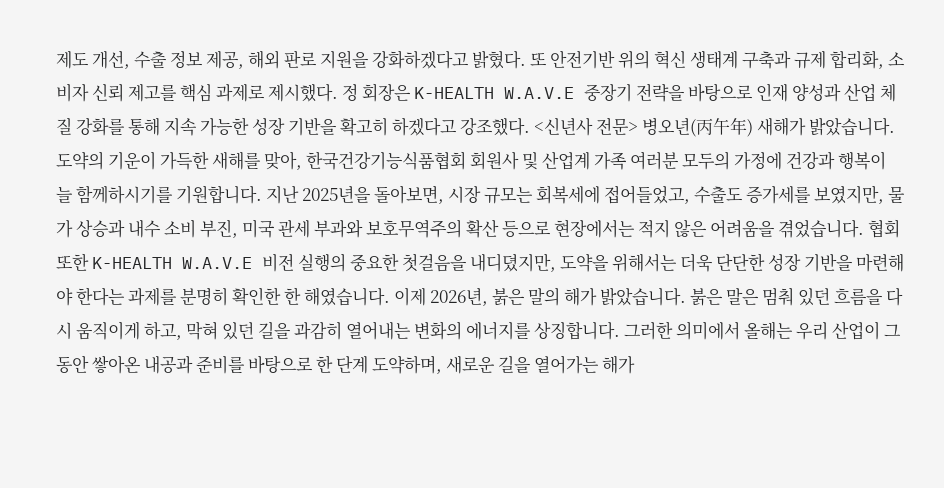제도 개선, 수출 정보 제공, 해외 판로 지원을 강화하겠다고 밝혔다. 또 안전기반 위의 혁신 생태계 구축과 규제 합리화, 소비자 신뢰 제고를 핵심 과제로 제시했다. 정 회장은 K-HEALTH W.A.V.E 중장기 전략을 바탕으로 인재 양성과 산업 체질 강화를 통해 지속 가능한 성장 기반을 확고히 하겠다고 강조했다. <신년사 전문> 병오년(丙午年) 새해가 밝았습니다. 도약의 기운이 가득한 새해를 맞아, 한국건강기능식품협회 회원사 및 산업계 가족 여러분 모두의 가정에 건강과 행복이 늘 함께하시기를 기원합니다. 지난 2025년을 돌아보면, 시장 규모는 회복세에 접어들었고, 수출도 증가세를 보였지만, 물가 상승과 내수 소비 부진, 미국 관세 부과와 보호무역주의 확산 등으로 현장에서는 적지 않은 어려움을 겪었습니다. 협회 또한 K-HEALTH W.A.V.E 비전 실행의 중요한 첫걸음을 내디뎠지만, 도약을 위해서는 더욱 단단한 성장 기반을 마련해야 한다는 과제를 분명히 확인한 한 해였습니다. 이제 2026년, 붉은 말의 해가 밝았습니다. 붉은 말은 멈춰 있던 흐름을 다시 움직이게 하고, 막혀 있던 길을 과감히 열어내는 변화의 에너지를 상징합니다. 그러한 의미에서 올해는 우리 산업이 그동안 쌓아온 내공과 준비를 바탕으로 한 단계 도약하며, 새로운 길을 열어가는 해가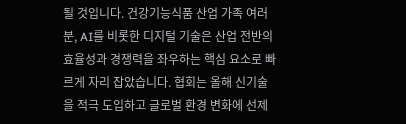될 것입니다. 건강기능식품 산업 가족 여러분, AI를 비롯한 디지털 기술은 산업 전반의 효율성과 경쟁력을 좌우하는 핵심 요소로 빠르게 자리 잡았습니다. 협회는 올해 신기술을 적극 도입하고 글로벌 환경 변화에 선제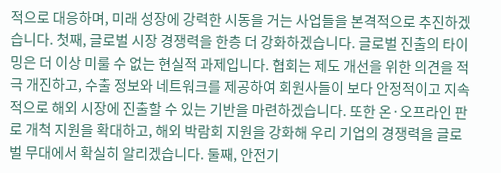적으로 대응하며, 미래 성장에 강력한 시동을 거는 사업들을 본격적으로 추진하겠습니다. 첫째, 글로벌 시장 경쟁력을 한층 더 강화하겠습니다. 글로벌 진출의 타이밍은 더 이상 미룰 수 없는 현실적 과제입니다. 협회는 제도 개선을 위한 의견을 적극 개진하고, 수출 정보와 네트워크를 제공하여 회원사들이 보다 안정적이고 지속적으로 해외 시장에 진출할 수 있는 기반을 마련하겠습니다. 또한 온·오프라인 판로 개척 지원을 확대하고, 해외 박람회 지원을 강화해 우리 기업의 경쟁력을 글로벌 무대에서 확실히 알리겠습니다. 둘째, 안전기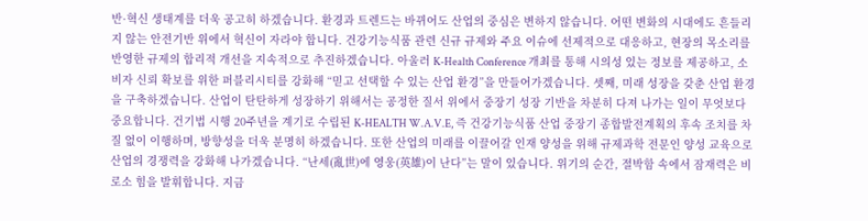반·혁신 생태계를 더욱 공고히 하겠습니다. 환경과 트렌드는 바뀌어도 산업의 중심은 변하지 않습니다. 어떤 변화의 시대에도 흔들리지 않는 안전기반 위에서 혁신이 자라야 합니다. 건강기능식품 관련 신규 규제와 주요 이슈에 선제적으로 대응하고, 현장의 목소리를 반영한 규제의 합리적 개선을 지속적으로 추진하겠습니다. 아울러 K-Health Conference 개최를 통해 시의성 있는 정보를 제공하고, 소비자 신뢰 확보를 위한 퍼블리시티를 강화해 “믿고 선택할 수 있는 산업 환경”을 만들어가겠습니다. 셋째, 미래 성장을 갖춘 산업 환경을 구축하겠습니다. 산업이 탄탄하게 성장하기 위해서는 공정한 질서 위에서 중장기 성장 기반을 차분히 다져 나가는 일이 무엇보다 중요합니다. 건기법 시행 20주년을 계기로 수립된 K-HEALTH W.A.V.E, 즉 건강기능식품 산업 중장기 종합발전계획의 후속 조치를 차질 없이 이행하며, 방향성을 더욱 분명히 하겠습니다. 또한 산업의 미래를 이끌어갈 인재 양성을 위해 규제과학 전문인 양성 교육으로 산업의 경쟁력을 강화해 나가겠습니다. “난세(亂世)에 영웅(英雄)이 난다”는 말이 있습니다. 위기의 순간, 절박함 속에서 잠재력은 비로소 힘을 발휘합니다. 지금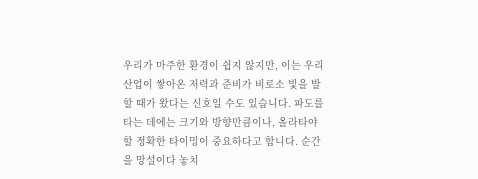우리가 마주한 환경이 쉽지 않지만, 이는 우리 산업이 쌓아온 저력과 준비가 비로소 빛을 발할 때가 왔다는 신호일 수도 있습니다. 파도를 타는 데에는 크기와 방향만큼이나, 올라타야 할 정확한 타이밍이 중요하다고 합니다. 순간을 망설이다 놓치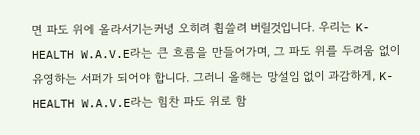면 파도 위에 올라서기는커녕 오히려 휩쓸려 버릴것입니다. 우리는 K-HEALTH W.A.V.E라는 큰 흐름을 만들어가며, 그 파도 위를 두려움 없이 유영하는 서퍼가 되어야 합니다. 그러니 올해는 망설임 없이 과감하게, K-HEALTH W.A.V.E라는 힘찬 파도 위로 함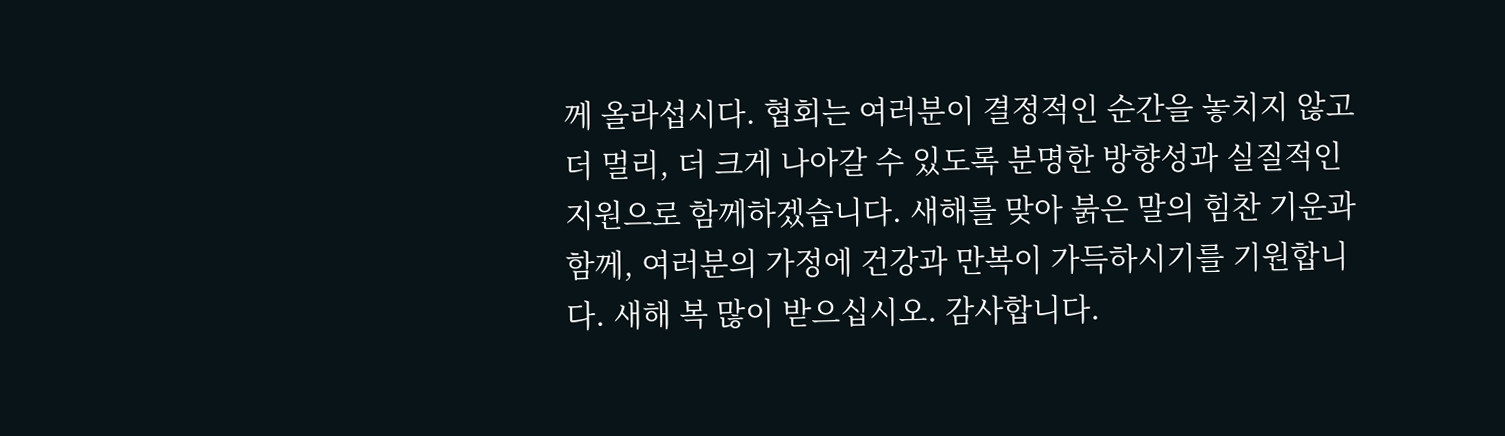께 올라섭시다. 협회는 여러분이 결정적인 순간을 놓치지 않고 더 멀리, 더 크게 나아갈 수 있도록 분명한 방향성과 실질적인 지원으로 함께하겠습니다. 새해를 맞아 붉은 말의 힘찬 기운과 함께, 여러분의 가정에 건강과 만복이 가득하시기를 기원합니다. 새해 복 많이 받으십시오. 감사합니다.